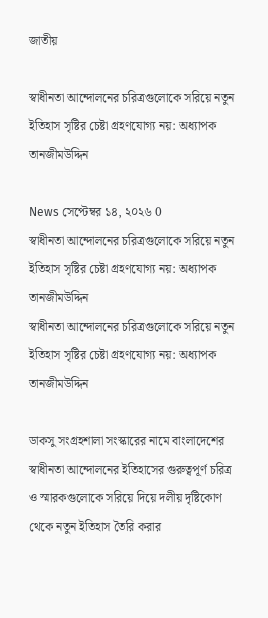জাতীয়

স্বাধীনতা আন্দোলনের চরিত্রগুলোকে সরিয়ে নতুন ইতিহাস সৃষ্টির চেষ্টা গ্রহণযোগ্য নয়: অধ্যাপক তানজীমউদ্দিন

News সেপ্টেম্বর ১৪, ২০২৬ 0
স্বাধীনতা আন্দোলনের চরিত্রগুলোকে সরিয়ে নতুন ইতিহাস সৃষ্টির চেষ্টা গ্রহণযোগ্য নয়: অধ্যাপক তানজীমউদ্দিন
স্বাধীনতা আন্দোলনের চরিত্রগুলোকে সরিয়ে নতুন ইতিহাস সৃষ্টির চেষ্টা গ্রহণযোগ্য নয়: অধ্যাপক তানজীমউদ্দিন

ডাকসু সংগ্রহশালা সংস্কারের নামে বাংলাদেশের স্বাধীনতা আন্দোলনের ইতিহাসের গুরুত্বপূর্ণ চরিত্র ও স্মারকগুলোকে সরিয়ে দিয়ে দলীয় দৃষ্টিকোণ থেকে নতুন ইতিহাস তৈরি করার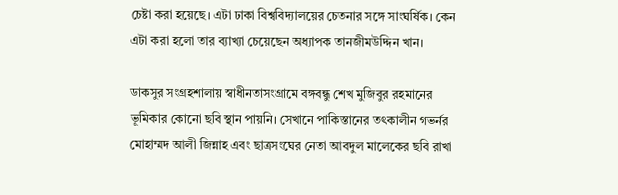চেষ্টা করা হয়েছে। এটা ঢাকা বিশ্ববিদ্যালয়ের চেতনার সঙ্গে সাংঘর্ষিক। কেন এটা করা হলো তার ব্যাখ্যা চেয়েছেন অধ্যাপক তানজীমউদ্দিন খান।

ডাকসুর সংগ্রহশালায় স্বাধীনতাসংগ্রামে বঙ্গবন্ধু শেখ মুজিবুর রহমানের ভূমিকার কোনো ছবি স্থান পায়নি। সেখানে পাকিস্তানের তৎকালীন গভর্নর মোহাম্মদ আলী জিন্নাহ এবং ছাত্রসংঘের নেতা আবদুল মালেকের ছবি রাখা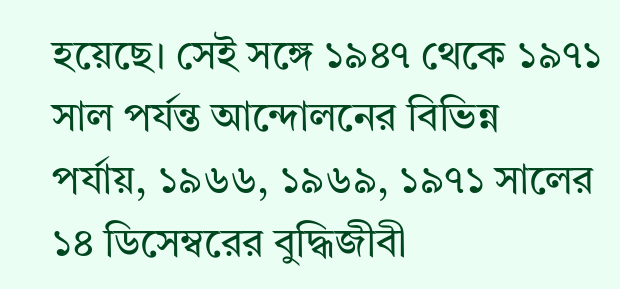হয়েছে। সেই সঙ্গে ১৯৪৭ থেকে ১৯৭১ সাল পর্যন্ত আন্দোলনের বিভিন্ন পর্যায়, ১৯৬৬, ১৯৬৯, ১৯৭১ সালের ১৪ ডিসেম্বরের বুদ্ধিজীবী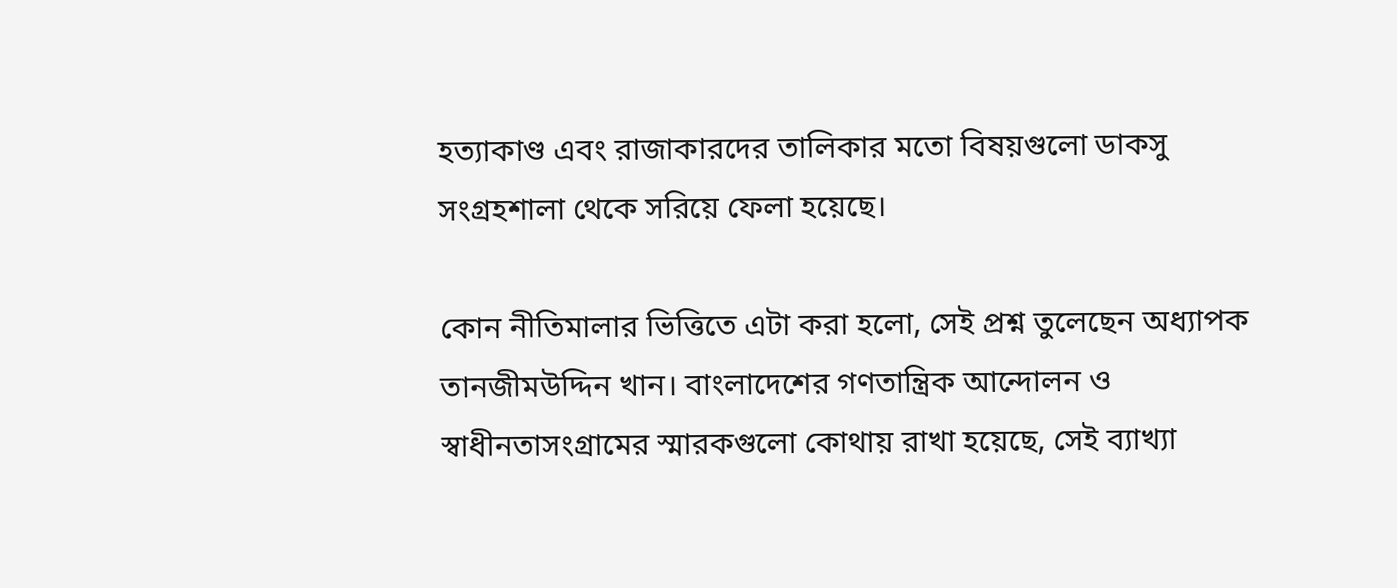হত্যাকাণ্ড এবং রাজাকারদের তালিকার মতো বিষয়গুলো ডাকসু সংগ্রহশালা থেকে সরিয়ে ফেলা হয়েছে।

কোন নীতিমালার ভিত্তিতে এটা করা হলো, সেই প্রশ্ন তুলেছেন অধ্যাপক তানজীমউদ্দিন খান। বাংলাদেশের গণতান্ত্রিক আন্দোলন ও স্বাধীনতাসংগ্রামের স্মারকগুলো কোথায় রাখা হয়েছে, সেই ব্যাখ্যা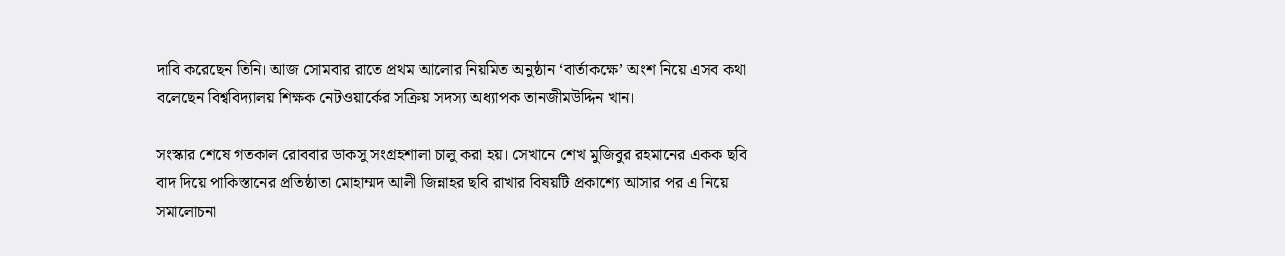দাবি করেছেন তিনি। আজ সোমবার রাতে প্রথম আলোর নিয়মিত অনুষ্ঠান ‘বার্তাকক্ষে’ অংশ নিয়ে এসব কথা বলেছেন বিশ্ববিদ্যালয় শিক্ষক নেটওয়ার্কের সক্রিয় সদস্য অধ্যাপক তানজীমউদ্দিন খান।

সংস্কার শেষে গতকাল রোববার ডাকসু সংগ্রহশালা চালু করা হয়। সেখানে শেখ মুজিবুর রহমানের একক ছবি বাদ দিয়ে পাকিস্তানের প্রতিষ্ঠাতা মোহাম্মদ আলী জিন্নাহর ছবি রাখার বিষয়টি প্রকাশ্যে আসার পর এ নিয়ে সমালোচনা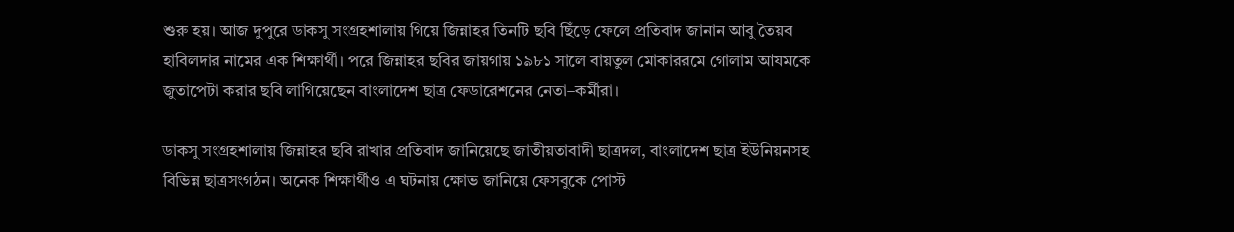শুরু হয়। আজ দুপুরে ডাকসু সংগ্রহশালায় গিয়ে জিন্নাহর তিনটি ছবি ছিঁড়ে ফেলে প্রতিবাদ জানান আবু তৈয়ব হাবিলদার নামের এক শিক্ষার্থী। পরে জিন্নাহর ছবির জায়গায় ১৯৮১ সালে বায়তুল মোকাররমে গোলাম আযমকে জুতাপেটা করার ছবি লাগিয়েছেন বাংলাদেশ ছাত্র ফেডারেশনের নেতা–কর্মীরা।

ডাকসু সংগ্রহশালায় জিন্নাহর ছবি রাখার প্রতিবাদ জানিয়েছে জাতীয়তাবাদী ছাত্রদল, বাংলাদেশ ছাত্র ইউনিয়নসহ বিভিন্ন ছাত্রসংগঠন। অনেক শিক্ষার্থীও এ ঘটনায় ক্ষোভ জানিয়ে ফেসবুকে পোস্ট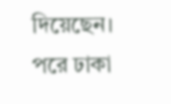দিয়েছেন। পরে ঢাকা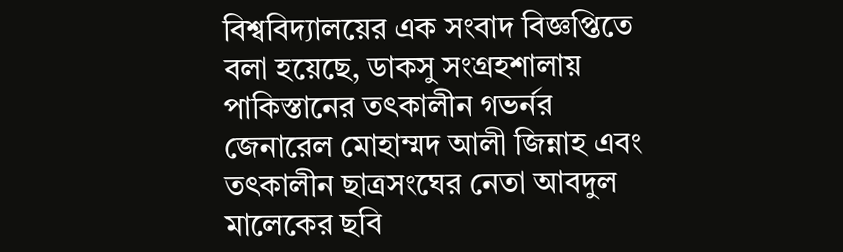বিশ্ববিদ্যালয়ের এক সংবাদ বিজ্ঞপ্তিতে বলা হয়েছে, ডাকসু সংগ্রহশালায় পাকিস্তানের তৎকালীন গভর্নর জেনারেল মোহাম্মদ আলী জিন্নাহ এবং তৎকালীন ছাত্রসংঘের নেতা আবদুল মালেকের ছবি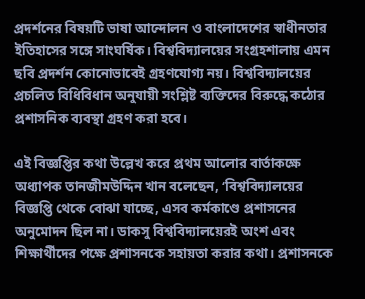প্রদর্শনের বিষয়টি ভাষা আন্দোলন ও বাংলাদেশের স্বাধীনতার ইতিহাসের সঙ্গে সাংঘর্ষিক। বিশ্ববিদ্যালয়ের সংগ্রহশালায় এমন ছবি প্রদর্শন কোনোভাবেই গ্রহণযোগ্য নয়। বিশ্ববিদ্যালয়ের প্রচলিত বিধিবিধান অনুযায়ী সংশ্লিষ্ট ব্যক্তিদের বিরুদ্ধে কঠোর প্রশাসনিক ব্যবস্থা গ্রহণ করা হবে।

এই বিজ্ঞপ্তির কথা উল্লেখ করে প্রথম আলোর বার্তাকক্ষে অধ্যাপক তানজীমউদ্দিন খান বলেছেন, ‘বিশ্ববিদ্যালয়ের বিজ্ঞপ্তি থেকে বোঝা যাচ্ছে, এসব কর্মকাণ্ডে প্রশাসনের অনুমোদন ছিল না। ডাকসু বিশ্ববিদ্যালয়েরই অংশ এবং শিক্ষার্থীদের পক্ষে প্রশাসনকে সহায়তা করার কথা। প্রশাসনকে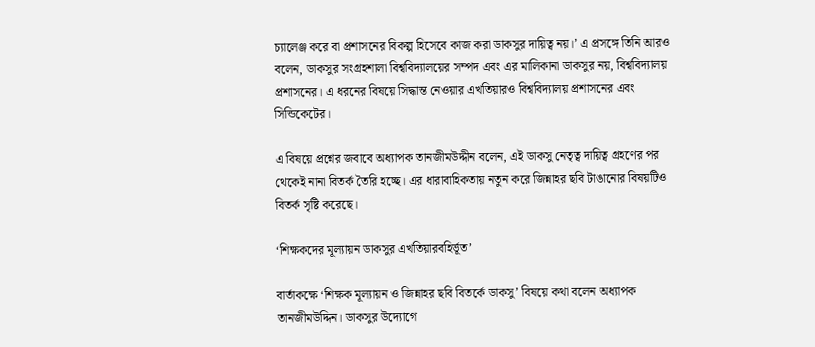চ্যালেঞ্জ করে বা প্রশাসনের বিকল্প হিসেবে কাজ করা ডাকসুর দায়িত্ব নয়।’ এ প্রসঙ্গে তিনি আরও বলেন, ডাকসুর সংগ্রহশালা বিশ্ববিদ্যালয়ের সম্পদ এবং এর মালিকানা ডাকসুর নয়, বিশ্ববিদ্যালয় প্রশাসনের। এ ধরনের বিষয়ে সিদ্ধান্ত নেওয়ার এখতিয়ারও বিশ্ববিদ্যালয় প্রশাসনের এবং সিন্ডিকেটের।

এ বিষয়ে প্রশ্নের জবাবে অধ্যাপক তানজীমউদ্দীন বলেন, এই ডাকসু নেতৃত্ব দায়িত্ব গ্রহণের পর থেকেই নানা বিতর্ক তৈরি হচ্ছে। এর ধারাবাহিকতায় নতুন করে জিন্নাহর ছবি টাঙানোর বিষয়টিও বিতর্ক সৃষ্টি করেছে।

‘শিক্ষকদের মূল্যায়ন ডাকসুর এখতিয়ারবহির্ভূত’

বার্তাকক্ষে ‘শিক্ষক মূল্যায়ন ও জিন্নাহর ছবি বিতর্কে ডাকসু’ বিষয়ে কথা বলেন অধ্যাপক তানজীমউদ্দিন। ডাকসুর উদ্যোগে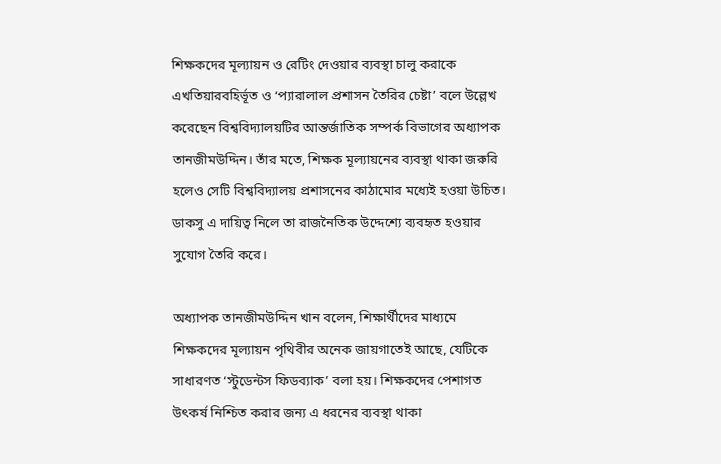শিক্ষকদের মূল্যায়ন ও রেটিং দেওয়ার ব্যবস্থা চালু করাকে এখতিয়ারবহির্ভূত ও ‘প্যারালাল প্রশাসন তৈরির চেষ্টা’ বলে উল্লেখ করেছেন বিশ্ববিদ্যালয়টির আন্তর্জাতিক সম্পর্ক বিভাগের অধ্যাপক তানজীমউদ্দিন। তাঁর মতে, শিক্ষক মূল্যায়নের ব্যবস্থা থাকা জরুরি হলেও সেটি বিশ্ববিদ্যালয় প্রশাসনের কাঠামোর মধ্যেই হওয়া উচিত। ডাকসু এ দায়িত্ব নিলে তা রাজনৈতিক উদ্দেশ্যে ব্যবহৃত হওয়ার সুযোগ তৈরি করে।

অধ্যাপক তানজীমউদ্দিন খান বলেন, শিক্ষার্থীদের মাধ্যমে শিক্ষকদের মূল্যায়ন পৃথিবীর অনেক জায়গাতেই আছে, যেটিকে সাধারণত ‘স্টুডেন্টস ফিডব্যাক’ বলা হয়। শিক্ষকদের পেশাগত উৎকর্ষ নিশ্চিত করার জন্য এ ধরনের ব্যবস্থা থাকা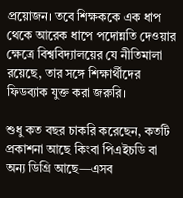প্রয়োজন। তবে শিক্ষককে এক ধাপ থেকে আরেক ধাপে পদোন্নতি দেওয়ার ক্ষেত্রে বিশ্ববিদ্যালয়ের যে নীতিমালা রয়েছে, তার সঙ্গে শিক্ষার্থীদের ফিডব্যাক যুক্ত করা জরুরি।

শুধু কত বছর চাকরি করেছেন, কতটি প্রকাশনা আছে কিংবা পিএইচডি বা অন্য ডিগ্রি আছে—এসব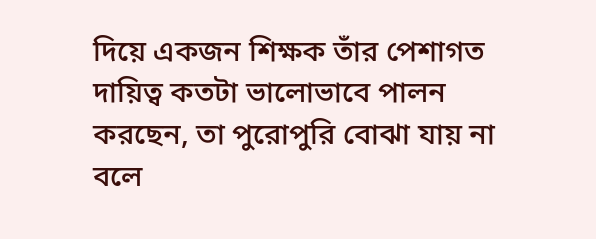দিয়ে একজন শিক্ষক তাঁর পেশাগত দায়িত্ব কতটা ভালোভাবে পালন করছেন, তা পুরোপুরি বোঝা যায় না বলে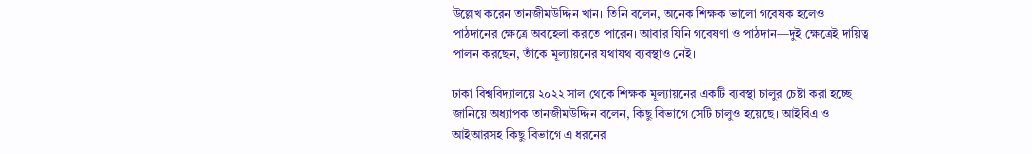উল্লেখ করেন তানজীমউদ্দিন খান। তিনি বলেন, অনেক শিক্ষক ভালো গবেষক হলেও পাঠদানের ক্ষেত্রে অবহেলা করতে পারেন। আবার যিনি গবেষণা ও পাঠদান—দুই ক্ষেত্রেই দায়িত্ব পালন করছেন, তাঁকে মূল্যায়নের যথাযথ ব্যবস্থাও নেই।

ঢাকা বিশ্ববিদ্যালয়ে ২০২২ সাল থেকে শিক্ষক মূল্যায়নের একটি ব্যবস্থা চালুর চেষ্টা করা হচ্ছে জানিয়ে অধ্যাপক তানজীমউদ্দিন বলেন, কিছু বিভাগে সেটি চালুও হয়েছে। আইবিএ ও আইআরসহ কিছু বিভাগে এ ধরনের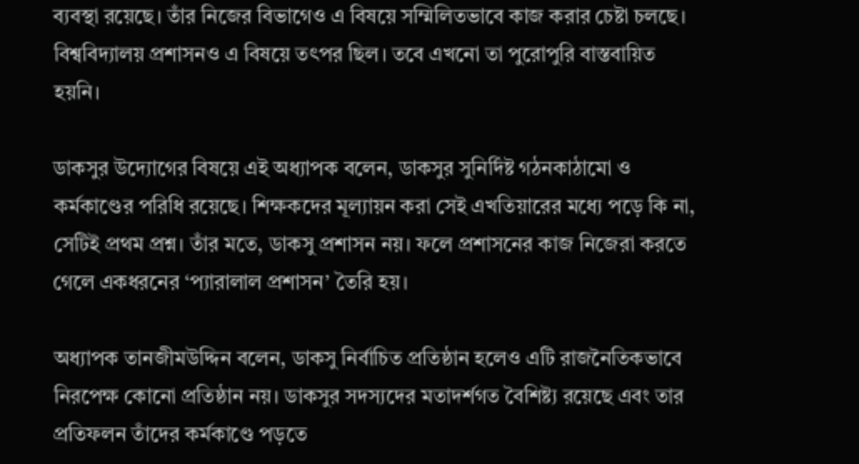ব্যবস্থা রয়েছে। তাঁর নিজের বিভাগেও এ বিষয়ে সম্মিলিতভাবে কাজ করার চেষ্টা চলছে। বিশ্ববিদ্যালয় প্রশাসনও এ বিষয়ে তৎপর ছিল। তবে এখনো তা পুরোপুরি বাস্তবায়িত হয়নি।

ডাকসুর উদ্যোগের বিষয়ে এই অধ্যাপক বলেন, ডাকসুর সুনির্দিষ্ট গঠনকাঠামো ও কর্মকাণ্ডের পরিধি রয়েছে। শিক্ষকদের মূল্যায়ন করা সেই এখতিয়ারের মধ্যে পড়ে কি না, সেটিই প্রথম প্রশ্ন। তাঁর মতে, ডাকসু প্রশাসন নয়। ফলে প্রশাসনের কাজ নিজেরা করতে গেলে একধরনের ‘প্যারালাল প্রশাসন’ তৈরি হয়।

অধ্যাপক তানজীমউদ্দিন বলেন, ডাকসু নির্বাচিত প্রতিষ্ঠান হলেও এটি রাজনৈতিকভাবে নিরপেক্ষ কোনো প্রতিষ্ঠান নয়। ডাকসুর সদস্যদের মতাদর্শগত বৈশিষ্ট্য রয়েছে এবং তার প্রতিফলন তাঁদের কর্মকাণ্ডে পড়তে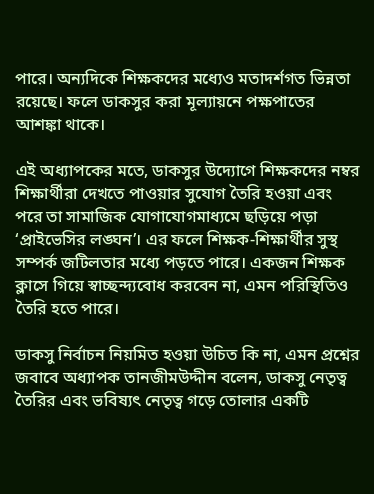পারে। অন্যদিকে শিক্ষকদের মধ্যেও মতাদর্শগত ভিন্নতা রয়েছে। ফলে ডাকসুর করা মূল্যায়নে পক্ষপাতের আশঙ্কা থাকে।

এই অধ্যাপকের মতে, ডাকসুর উদ্যোগে শিক্ষকদের নম্বর শিক্ষার্থীরা দেখতে পাওয়ার সুযোগ তৈরি হওয়া এবং পরে তা সামাজিক যোগাযোগমাধ্যমে ছড়িয়ে পড়া ‘প্রাইভেসির লঙ্ঘন’। এর ফলে শিক্ষক-শিক্ষার্থীর সুস্থ সম্পর্ক জটিলতার মধ্যে পড়তে পারে। একজন শিক্ষক ক্লাসে গিয়ে স্বাচ্ছন্দ্যবোধ করবেন না, এমন পরিস্থিতিও তৈরি হতে পারে।

ডাকসু নির্বাচন নিয়মিত হওয়া উচিত কি না, এমন প্রশ্নের জবাবে অধ্যাপক তানজীমউদ্দীন বলেন, ডাকসু নেতৃত্ব তৈরির এবং ভবিষ্যৎ নেতৃত্ব গড়ে তোলার একটি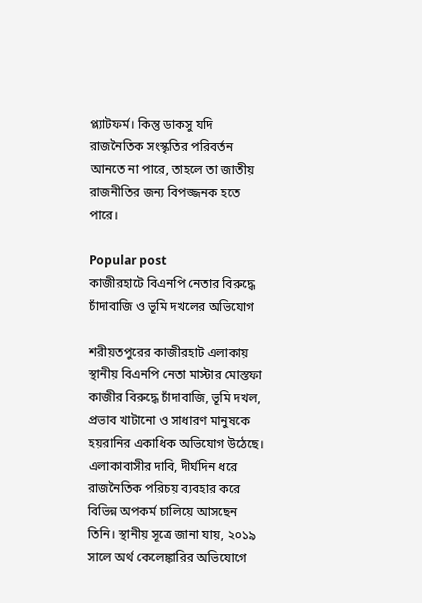প্ল্যাটফর্ম। কিন্তু ডাকসু যদি রাজনৈতিক সংস্কৃতির পরিবর্তন আনতে না পারে, তাহলে তা জাতীয় রাজনীতির জন্য বিপজ্জনক হতে পারে।

Popular post
কাজীরহাটে বিএনপি নেতার বিরুদ্ধে চাঁদাবাজি ও ভূমি দখলের অভিযোগ

শরীয়তপুরের কাজীরহাট এলাকায় স্থানীয় বিএনপি নেতা মাস্টার মোস্তফা কাজীর বিরুদ্ধে চাঁদাবাজি, ভূমি দখল, প্রভাব খাটানো ও সাধারণ মানুষকে হয়রানির একাধিক অভিযোগ উঠেছে। এলাকাবাসীর দাবি, দীর্ঘদিন ধরে রাজনৈতিক পরিচয় ব্যবহার করে বিভিন্ন অপকর্ম চালিয়ে আসছেন তিনি। স্থানীয় সূত্রে জানা যায়, ২০১৯ সালে অর্থ কেলেঙ্কারির অভিযোগে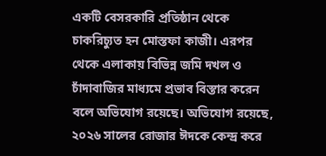একটি বেসরকারি প্রতিষ্ঠান থেকে চাকরিচ্যুত হন মোস্তফা কাজী। এরপর থেকে এলাকায় বিভিন্ন জমি দখল ও চাঁদাবাজির মাধ্যমে প্রভাব বিস্তার করেন বলে অভিযোগ রয়েছে। অভিযোগ রয়েছে, ২০২৬ সালের রোজার ঈদকে কেন্দ্র করে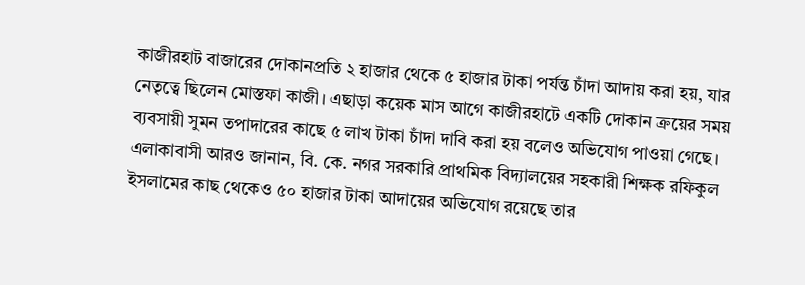কাজীরহাট বাজারের দোকানপ্রতি ২ হাজার থেকে ৫ হাজার টাকা পর্যন্ত চাঁদা আদায় করা হয়, যার নেতৃত্বে ছিলেন মোস্তফা কাজী। এছাড়া কয়েক মাস আগে কাজীরহাটে একটি দোকান ক্রয়ের সময় ব্যবসায়ী সুমন তপাদারের কাছে ৫ লাখ টাকা চাঁদা দাবি করা হয় বলেও অভিযোগ পাওয়া গেছে। এলাকাবাসী আরও জানান, বি. কে. নগর সরকারি প্রাথমিক বিদ্যালয়ের সহকারী শিক্ষক রফিকুল ইসলামের কাছ থেকেও ৫০ হাজার টাকা আদায়ের অভিযোগ রয়েছে তার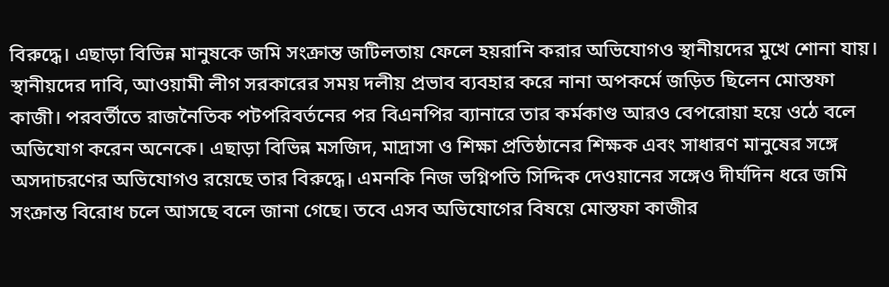বিরুদ্ধে। এছাড়া বিভিন্ন মানুষকে জমি সংক্রান্ত জটিলতায় ফেলে হয়রানি করার অভিযোগও স্থানীয়দের মুখে শোনা যায়। স্থানীয়দের দাবি, আওয়ামী লীগ সরকারের সময় দলীয় প্রভাব ব্যবহার করে নানা অপকর্মে জড়িত ছিলেন মোস্তফা কাজী। পরবর্তীতে রাজনৈতিক পটপরিবর্তনের পর বিএনপির ব্যানারে তার কর্মকাণ্ড আরও বেপরোয়া হয়ে ওঠে বলে অভিযোগ করেন অনেকে। এছাড়া বিভিন্ন মসজিদ, মাদ্রাসা ও শিক্ষা প্রতিষ্ঠানের শিক্ষক এবং সাধারণ মানুষের সঙ্গে অসদাচরণের অভিযোগও রয়েছে তার বিরুদ্ধে। এমনকি নিজ ভগ্নিপতি সিদ্দিক দেওয়ানের সঙ্গেও দীর্ঘদিন ধরে জমি সংক্রান্ত বিরোধ চলে আসছে বলে জানা গেছে। তবে এসব অভিযোগের বিষয়ে মোস্তফা কাজীর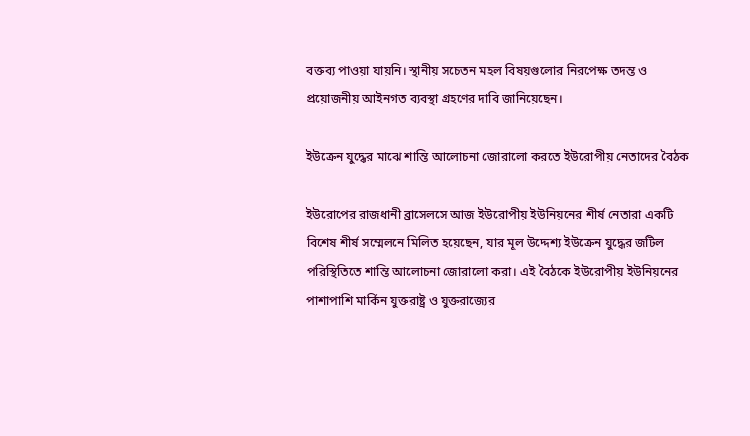বক্তব্য পাওয়া যায়নি। স্থানীয় সচেতন মহল বিষয়গুলোর নিরপেক্ষ তদন্ত ও প্রয়োজনীয় আইনগত ব্যবস্থা গ্রহণের দাবি জানিয়েছেন।

ইউক্রেন যুদ্ধের মাঝে শান্তি আলোচনা জোরালো করতে ইউরোপীয় নেতাদের বৈঠক

ইউরোপের রাজধানী ব্রাসেলসে আজ ইউরোপীয় ইউনিয়নের শীর্ষ নেতারা একটি বিশেষ শীর্ষ সম্মেলনে মিলিত হয়েছেন, যার মূল উদ্দেশ্য ইউক্রেন যুদ্ধের জটিল পরিস্থিতিতে শান্তি আলোচনা জোরালো করা। এই বৈঠকে ইউরোপীয় ইউনিয়নের পাশাপাশি মার্কিন যুক্তরাষ্ট্র ও যুক্তরাজ্যের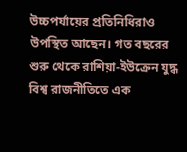উচ্চপর্যায়ের প্রতিনিধিরাও উপস্থিত আছেন। গত বছরের শুরু থেকে রাশিয়া-ইউক্রেন যুদ্ধ বিশ্ব রাজনীতিতে এক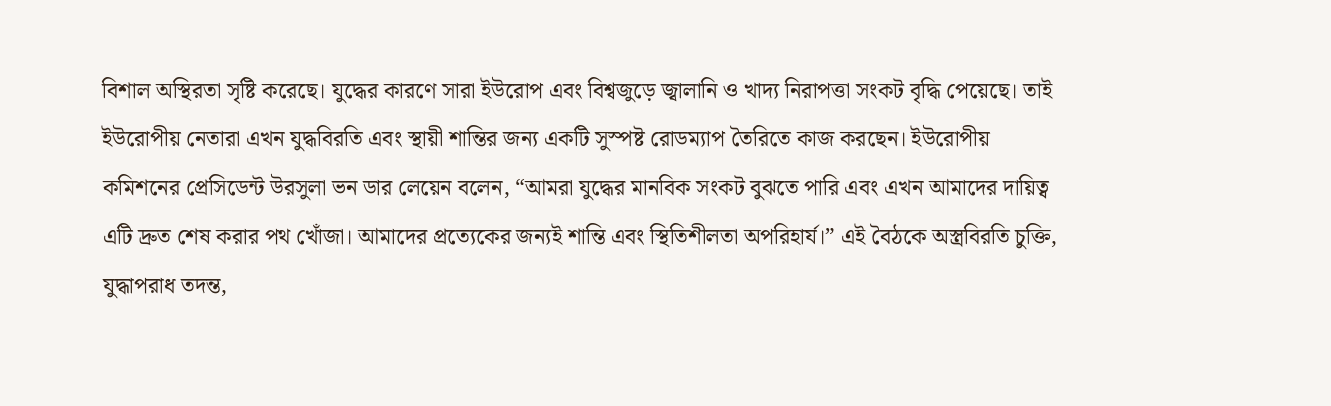বিশাল অস্থিরতা সৃষ্টি করেছে। যুদ্ধের কারণে সারা ইউরোপ এবং বিশ্বজুড়ে জ্বালানি ও খাদ্য নিরাপত্তা সংকট বৃদ্ধি পেয়েছে। তাই ইউরোপীয় নেতারা এখন যুদ্ধবিরতি এবং স্থায়ী শান্তির জন্য একটি সুস্পষ্ট রোডম্যাপ তৈরিতে কাজ করছেন। ইউরোপীয় কমিশনের প্রেসিডেন্ট উরসুলা ভন ডার লেয়েন বলেন, “আমরা যুদ্ধের মানবিক সংকট বুঝতে পারি এবং এখন আমাদের দায়িত্ব এটি দ্রুত শেষ করার পথ খোঁজা। আমাদের প্রত্যেকের জন্যই শান্তি এবং স্থিতিশীলতা অপরিহার্য।” এই বৈঠকে অস্ত্রবিরতি চুক্তি, যুদ্ধাপরাধ তদন্ত,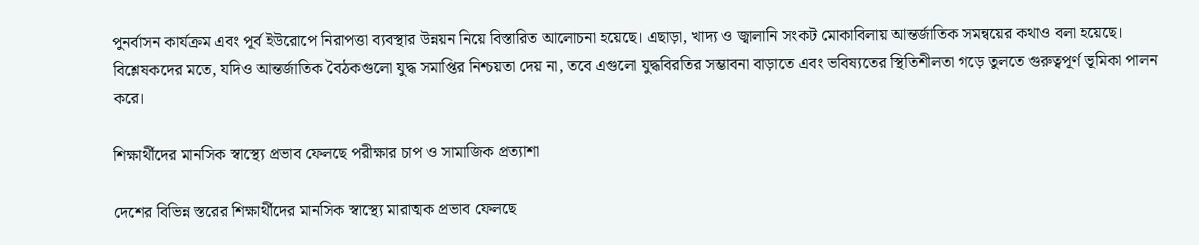পুনর্বাসন কার্যক্রম এবং পূর্ব ইউরোপে নিরাপত্তা ব্যবস্থার উন্নয়ন নিয়ে বিস্তারিত আলোচনা হয়েছে। এছাড়া, খাদ্য ও জ্বালানি সংকট মোকাবিলায় আন্তর্জাতিক সমন্বয়ের কথাও বলা হয়েছে। বিশ্লেষকদের মতে, যদিও আন্তর্জাতিক বৈঠকগুলো যুদ্ধ সমাপ্তির নিশ্চয়তা দেয় না, তবে এগুলো যুদ্ধবিরতির সম্ভাবনা বাড়াতে এবং ভবিষ্যতের স্থিতিশীলতা গড়ে তুলতে গুরুত্বপূর্ণ ভূমিকা পালন করে।

শিক্ষার্থীদের মানসিক স্বাস্থ্যে প্রভাব ফেলছে পরীক্ষার চাপ ও সামাজিক প্রত্যাশা

দেশের বিভিন্ন স্তরের শিক্ষার্থীদের মানসিক স্বাস্থ্যে মারাত্মক প্রভাব ফেলছে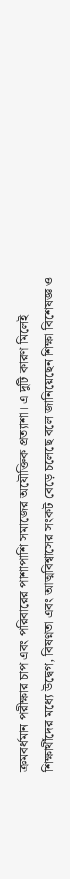ক্রমবর্ধমান পরীক্ষার চাপ এবং পরিবারের পাশাপাশি সমাজের অযৌক্তিক প্রত্যাশা। এ দুটি কারণ মিলেই শিক্ষার্থীদের মধ্যে উদ্বেগ, বিষণ্নতা এবং আত্মবিশ্বাসের সংকট বেড়ে চলেছে বলে জানিয়েছেন শিক্ষা বিশেষজ্ঞ ও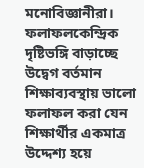মনোবিজ্ঞানীরা।   ফলাফলকেন্দ্রিক দৃষ্টিভঙ্গি বাড়াচ্ছে উদ্বেগ বর্তমান শিক্ষাব্যবস্থায় ভালো ফলাফল করা যেন শিক্ষার্থীর একমাত্র উদ্দেশ্য হয়ে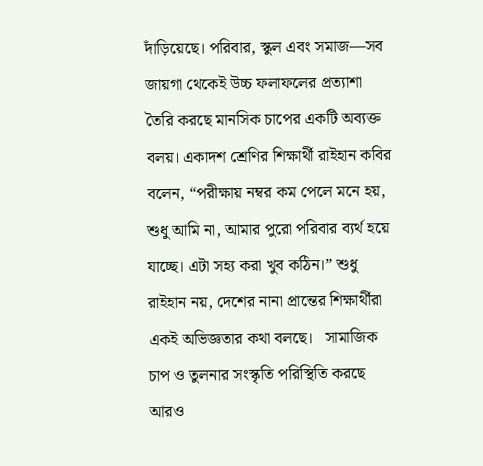দাঁড়িয়েছে। পরিবার, স্কুল এবং সমাজ—সব জায়গা থেকেই উচ্চ ফলাফলের প্রত্যাশা তৈরি করছে মানসিক চাপের একটি অব্যক্ত বলয়। একাদশ শ্রেণির শিক্ষার্থী রাইহান কবির বলেন, “পরীক্ষায় নম্বর কম পেলে মনে হয়, শুধু আমি না, আমার পুরো পরিবার ব্যর্থ হয়ে যাচ্ছে। এটা সহ্য করা খুব কঠিন।” শুধু রাইহান নয়, দেশের নানা প্রান্তের শিক্ষার্থীরা একই অভিজ্ঞতার কথা বলছে।   সামাজিক চাপ ও তুলনার সংস্কৃতি পরিস্থিতি করছে আরও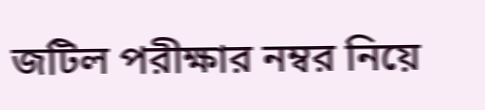জটিল পরীক্ষার নম্বর নিয়ে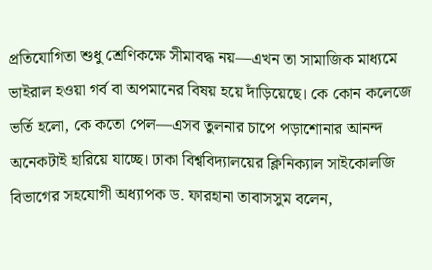প্রতিযোগিতা শুধু শ্রেণিকক্ষে সীমাবদ্ধ নয়—এখন তা সামাজিক মাধ্যমে ভাইরাল হওয়া গর্ব বা অপমানের বিষয় হয়ে দাঁড়িয়েছে। কে কোন কলেজে ভর্তি হলো, কে কতো পেল—এসব তুলনার চাপে পড়াশোনার আনন্দ অনেকটাই হারিয়ে যাচ্ছে। ঢাকা বিশ্ববিদ্যালয়ের ক্লিনিক্যাল সাইকোলজি বিভাগের সহযোগী অধ্যাপক ড. ফারহানা তাবাসসুম বলেন,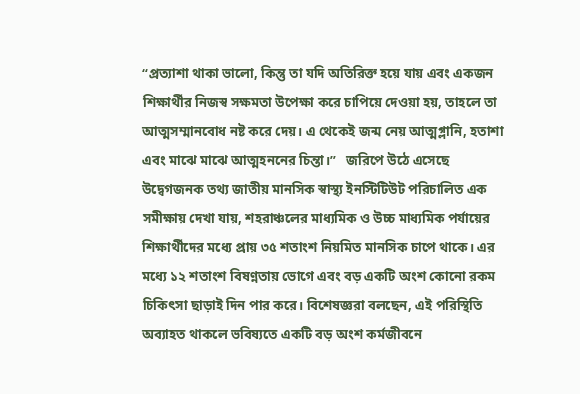“প্রত্যাশা থাকা ভালো, কিন্তু তা যদি অতিরিক্ত হয়ে যায় এবং একজন শিক্ষার্থীর নিজস্ব সক্ষমতা উপেক্ষা করে চাপিয়ে দেওয়া হয়, তাহলে তা আত্মসম্মানবোধ নষ্ট করে দেয়। এ থেকেই জন্ম নেয় আত্মগ্লানি, হতাশা এবং মাঝে মাঝে আত্মহননের চিন্তা।”   জরিপে উঠে এসেছে উদ্বেগজনক তথ্য জাতীয় মানসিক স্বাস্থ্য ইনস্টিটিউট পরিচালিত এক সমীক্ষায় দেখা যায়, শহরাঞ্চলের মাধ্যমিক ও উচ্চ মাধ্যমিক পর্যায়ের শিক্ষার্থীদের মধ্যে প্রায় ৩৫ শতাংশ নিয়মিত মানসিক চাপে থাকে। এর মধ্যে ১২ শতাংশ বিষণ্নতায় ভোগে এবং বড় একটি অংশ কোনো রকম চিকিৎসা ছাড়াই দিন পার করে। বিশেষজ্ঞরা বলছেন, এই পরিস্থিতি অব্যাহত থাকলে ভবিষ্যতে একটি বড় অংশ কর্মজীবনে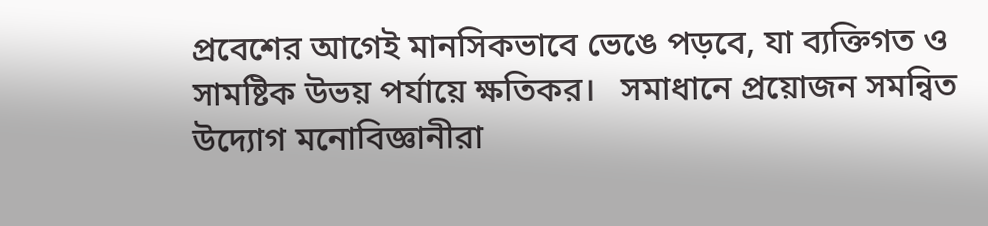প্রবেশের আগেই মানসিকভাবে ভেঙে পড়বে, যা ব্যক্তিগত ও সামষ্টিক উভয় পর্যায়ে ক্ষতিকর।   সমাধানে প্রয়োজন সমন্বিত উদ্যোগ মনোবিজ্ঞানীরা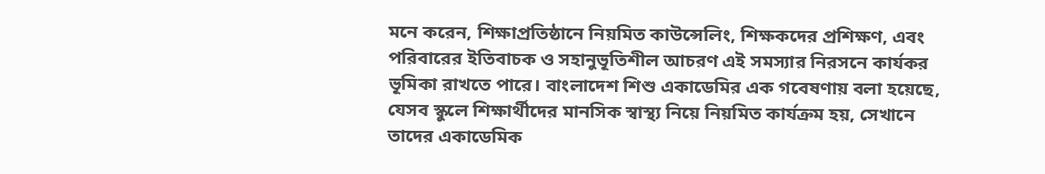মনে করেন, শিক্ষাপ্রতিষ্ঠানে নিয়মিত কাউন্সেলিং, শিক্ষকদের প্রশিক্ষণ, এবং পরিবারের ইতিবাচক ও সহানুভূতিশীল আচরণ এই সমস্যার নিরসনে কার্যকর ভূমিকা রাখতে পারে। বাংলাদেশ শিশু একাডেমির এক গবেষণায় বলা হয়েছে, যেসব স্কুলে শিক্ষার্থীদের মানসিক স্বাস্থ্য নিয়ে নিয়মিত কার্যক্রম হয়, সেখানে তাদের একাডেমিক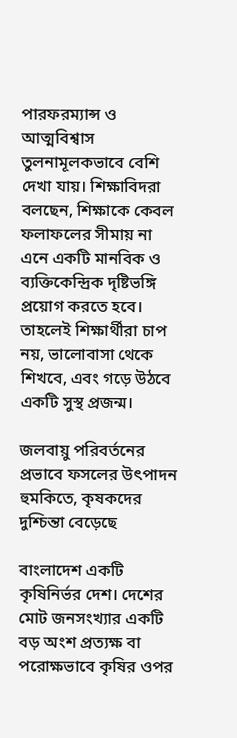পারফরম্যান্স ও আত্মবিশ্বাস তুলনামূলকভাবে বেশি দেখা যায়। শিক্ষাবিদরা বলছেন, শিক্ষাকে কেবল ফলাফলের সীমায় না এনে একটি মানবিক ও ব্যক্তিকেন্দ্রিক দৃষ্টিভঙ্গি প্রয়োগ করতে হবে। তাহলেই শিক্ষার্থীরা চাপ নয়, ভালোবাসা থেকে শিখবে, এবং গড়ে উঠবে একটি সুস্থ প্রজন্ম।

জলবায়ু পরিবর্তনের প্রভাবে ফসলের উৎপাদন হুমকিতে, কৃষকদের দুশ্চিন্তা বেড়েছে

বাংলাদেশ একটি কৃষিনির্ভর দেশ। দেশের মোট জনসংখ্যার একটি বড় অংশ প্রত্যক্ষ বা পরোক্ষভাবে কৃষির ওপর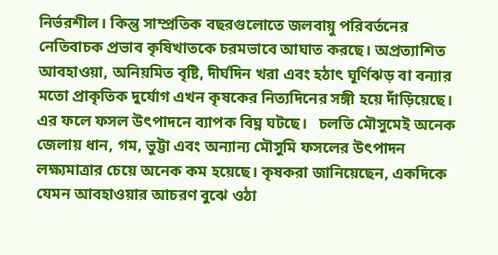নির্ভরশীল। কিন্তু সাম্প্রতিক বছরগুলোতে জলবায়ু পরিবর্তনের নেতিবাচক প্রভাব কৃষিখাতকে চরমভাবে আঘাত করছে। অপ্রত্যাশিত আবহাওয়া, অনিয়মিত বৃষ্টি, দীর্ঘদিন খরা এবং হঠাৎ ঘূর্ণিঝড় বা বন্যার মতো প্রাকৃতিক দুর্যোগ এখন কৃষকের নিত্যদিনের সঙ্গী হয়ে দাঁড়িয়েছে। এর ফলে ফসল উৎপাদনে ব্যাপক বিঘ্ন ঘটছে।   চলতি মৌসুমেই অনেক জেলায় ধান, গম, ভুট্টা এবং অন্যান্য মৌসুমি ফসলের উৎপাদন লক্ষ্যমাত্রার চেয়ে অনেক কম হয়েছে। কৃষকরা জানিয়েছেন, একদিকে যেমন আবহাওয়ার আচরণ বুঝে ওঠা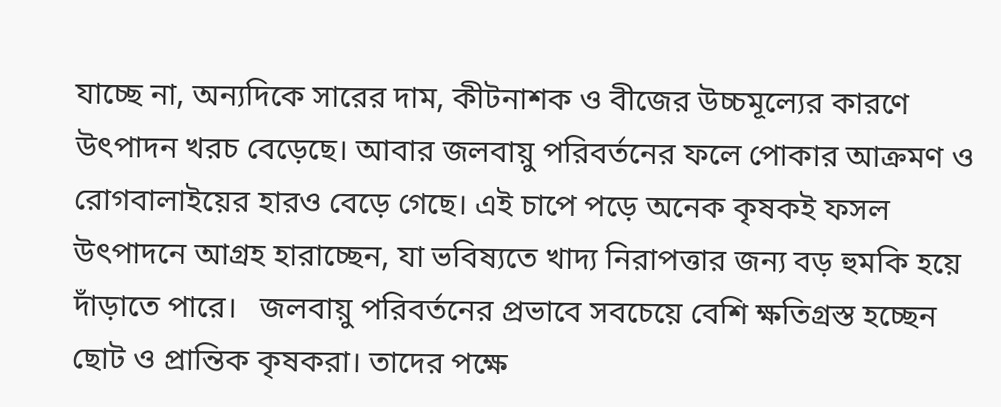যাচ্ছে না, অন্যদিকে সারের দাম, কীটনাশক ও বীজের উচ্চমূল্যের কারণে উৎপাদন খরচ বেড়েছে। আবার জলবায়ু পরিবর্তনের ফলে পোকার আক্রমণ ও রোগবালাইয়ের হারও বেড়ে গেছে। এই চাপে পড়ে অনেক কৃষকই ফসল উৎপাদনে আগ্রহ হারাচ্ছেন, যা ভবিষ্যতে খাদ্য নিরাপত্তার জন্য বড় হুমকি হয়ে দাঁড়াতে পারে।   জলবায়ু পরিবর্তনের প্রভাবে সবচেয়ে বেশি ক্ষতিগ্রস্ত হচ্ছেন ছোট ও প্রান্তিক কৃষকরা। তাদের পক্ষে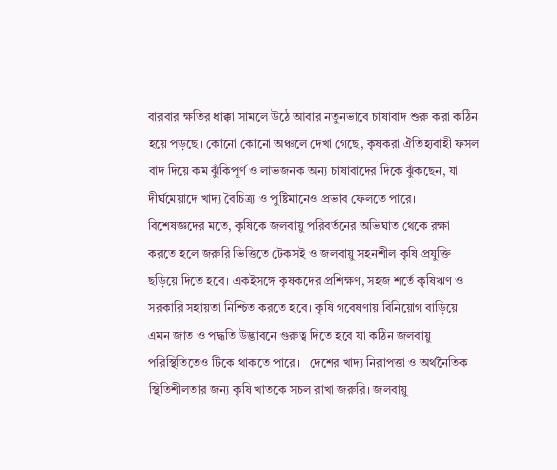বারবার ক্ষতির ধাক্কা সামলে উঠে আবার নতুনভাবে চাষাবাদ শুরু করা কঠিন হয়ে পড়ছে। কোনো কোনো অঞ্চলে দেখা গেছে, কৃষকরা ঐতিহ্যবাহী ফসল বাদ দিয়ে কম ঝুঁকিপূর্ণ ও লাভজনক অন্য চাষাবাদের দিকে ঝুঁকছেন, যা দীর্ঘমেয়াদে খাদ্য বৈচিত্র্য ও পুষ্টিমানেও প্রভাব ফেলতে পারে।   বিশেষজ্ঞদের মতে, কৃষিকে জলবায়ু পরিবর্তনের অভিঘাত থেকে রক্ষা করতে হলে জরুরি ভিত্তিতে টেকসই ও জলবায়ু সহনশীল কৃষি প্রযুক্তি ছড়িয়ে দিতে হবে। একইসঙ্গে কৃষকদের প্রশিক্ষণ, সহজ শর্তে কৃষিঋণ ও সরকারি সহায়তা নিশ্চিত করতে হবে। কৃষি গবেষণায় বিনিয়োগ বাড়িয়ে এমন জাত ও পদ্ধতি উদ্ভাবনে গুরুত্ব দিতে হবে যা কঠিন জলবায়ু পরিস্থিতিতেও টিকে থাকতে পারে।   দেশের খাদ্য নিরাপত্তা ও অর্থনৈতিক স্থিতিশীলতার জন্য কৃষি খাতকে সচল রাখা জরুরি। জলবায়ু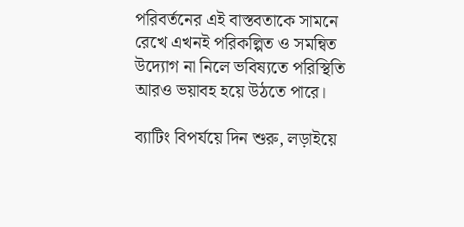পরিবর্তনের এই বাস্তবতাকে সামনে রেখে এখনই পরিকল্পিত ও সমন্বিত উদ্যোগ না নিলে ভবিষ্যতে পরিস্থিতি আরও ভয়াবহ হয়ে উঠতে পারে।

ব্যাটিং বিপর্যয়ে দিন শুরু, লড়াইয়ে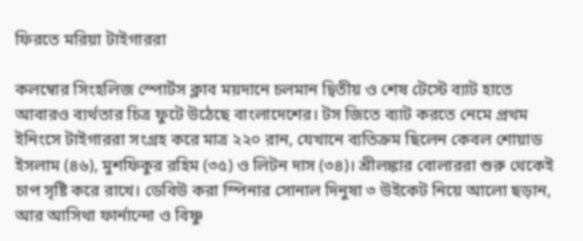ফিরতে মরিয়া টাইগাররা

কলম্বোর সিংহলিজ স্পোর্টস ক্লাব ময়দানে চলমান দ্বিতীয় ও শেষ টেস্টে ব্যাট হাতে আবারও ব্যর্থতার চিত্র ফুটে উঠেছে বাংলাদেশের। টস জিতে ব্যাট করতে নেমে প্রথম ইনিংসে টাইগাররা সংগ্রহ করে মাত্র ২২০ রান, যেখানে ব্যতিক্রম ছিলেন কেবল শোয়াড ইসলাম (৪৬), মুশফিকুর রহিম (৩৫) ও লিটন দাস (৩৪)। শ্রীলঙ্কার বোলাররা শুরু থেকেই চাপ সৃষ্টি করে রাখে। ডেবিউ করা স্পিনার সোনাল দিনুষা ৩ উইকেট নিয়ে আলো ছড়ান, আর আসিথা ফার্নান্দো ও বিষ্ণু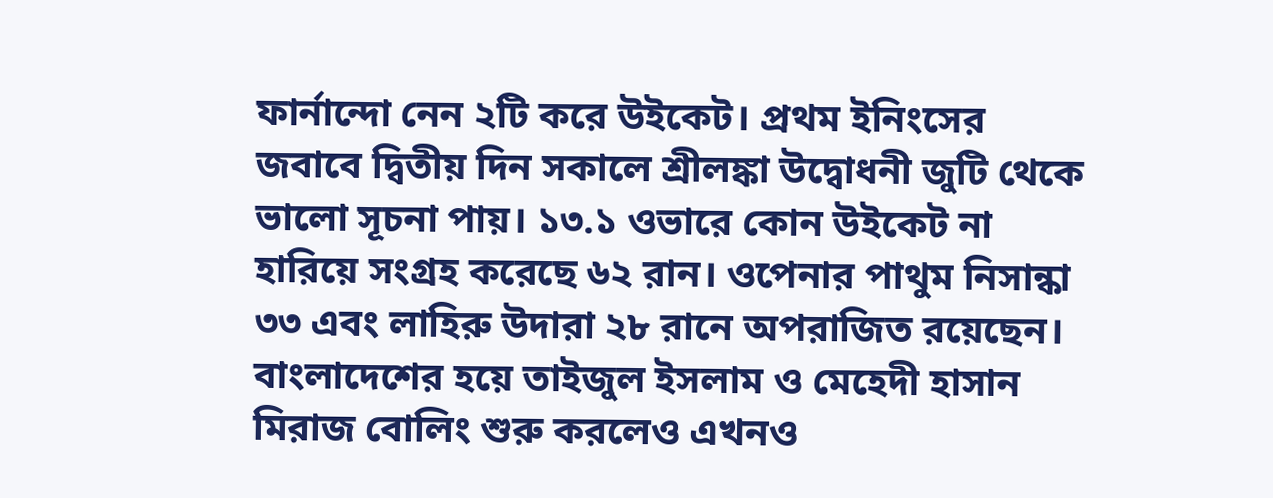ফার্নান্দো নেন ২টি করে উইকেট। প্রথম ইনিংসের জবাবে দ্বিতীয় দিন সকালে শ্রীলঙ্কা উদ্বোধনী জুটি থেকে ভালো সূচনা পায়। ১৩.১ ওভারে কোন উইকেট না হারিয়ে সংগ্রহ করেছে ৬২ রান। ওপেনার পাথুম নিসান্কা ৩৩ এবং লাহিরু উদারা ২৮ রানে অপরাজিত রয়েছেন। বাংলাদেশের হয়ে তাইজুল ইসলাম ও মেহেদী হাসান মিরাজ বোলিং শুরু করলেও এখনও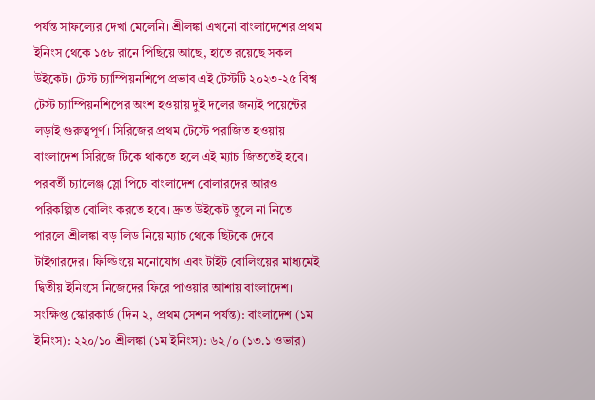পর্যন্ত সাফল্যের দেখা মেলেনি। শ্রীলঙ্কা এখনো বাংলাদেশের প্রথম ইনিংস থেকে ১৫৮ রানে পিছিয়ে আছে, হাতে রয়েছে সকল উইকেট। টেস্ট চ্যাম্পিয়নশিপে প্রভাব এই টেস্টটি ২০২৩-২৫ বিশ্ব টেস্ট চ্যাম্পিয়নশিপের অংশ হওয়ায় দুই দলের জন্যই পয়েন্টের লড়াই গুরুত্বপূর্ণ। সিরিজের প্রথম টেস্টে পরাজিত হওয়ায় বাংলাদেশ সিরিজে টিকে থাকতে হলে এই ম্যাচ জিততেই হবে। পরবর্তী চ্যালেঞ্জ স্লো পিচে বাংলাদেশ বোলারদের আরও পরিকল্পিত বোলিং করতে হবে। দ্রুত উইকেট তুলে না নিতে পারলে শ্রীলঙ্কা বড় লিড নিয়ে ম্যাচ থেকে ছিটকে দেবে টাইগারদের। ফিল্ডিংয়ে মনোযোগ এবং টাইট বোলিংয়ের মাধ্যমেই দ্বিতীয় ইনিংসে নিজেদের ফিরে পাওয়ার আশায় বাংলাদেশ। সংক্ষিপ্ত স্কোরকার্ড (দিন ২, প্রথম সেশন পর্যন্ত): বাংলাদেশ (১ম ইনিংস): ২২০/১০ শ্রীলঙ্কা (১ম ইনিংস): ৬২/০ (১৩.১ ওভার)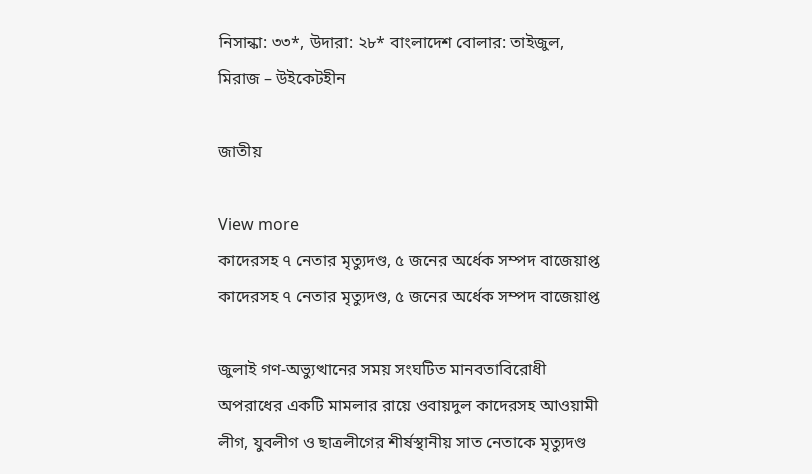নিসান্কা: ৩৩*, উদারা: ২৮* বাংলাদেশ বোলার: তাইজুল, মিরাজ – উইকেটহীন

জাতীয়

View more
কাদেরসহ ৭ নেতার মৃত্যুদণ্ড, ৫ জনের অর্ধেক সম্পদ বাজেয়াপ্ত
কাদেরসহ ৭ নেতার মৃত্যুদণ্ড, ৫ জনের অর্ধেক সম্পদ বাজেয়াপ্ত

জুলাই গণ-অভ্যুত্থানের সময় সংঘটিত মানবতাবিরোধী অপরাধের একটি মামলার রায়ে ওবায়দুল কাদেরসহ আওয়ামী লীগ, যুবলীগ ও ছাত্রলীগের শীর্ষস্থানীয় সাত নেতাকে মৃত্যুদণ্ড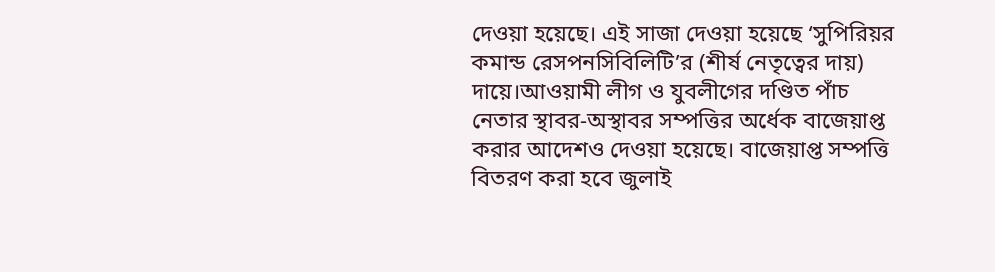দেওয়া হয়েছে। এই সাজা দেওয়া হয়েছে ‘সুপিরিয়র কমান্ড রেসপনসিবিলিটি’র (শীর্ষ নেতৃত্বের দায়) দায়ে।আওয়ামী লীগ ও যুবলীগের দণ্ডিত পাঁচ নেতার স্থাবর-অস্থাবর সম্পত্তির অর্ধেক বাজেয়াপ্ত করার আদেশও দেওয়া হয়েছে। বাজেয়াপ্ত সম্পত্তি বিতরণ করা হবে জুলাই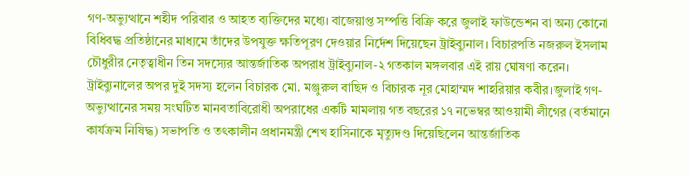গণ-অভ্যুত্থানে শহীদ পরিবার ও আহত ব্যক্তিদের মধ্যে। বাজেয়াপ্ত সম্পত্তি বিক্রি করে জুলাই ফাউন্ডেশন বা অন্য কোনো বিধিবদ্ধ প্রতিষ্ঠানের মাধ্যমে তাঁদের উপযুক্ত ক্ষতিপূরণ দেওয়ার নির্দেশ দিয়েছেন ট্রাইব্যুনাল। বিচারপতি নজরুল ইসলাম চৌধুরীর নেতৃত্বাধীন তিন সদস্যের আন্তর্জাতিক অপরাধ ট্রাইব্যুনাল-২ গতকাল মঙ্গলবার এই রায় ঘোষণা করেন। ট্রাইব্যুনালের অপর দুই সদস্য হলেন বিচারক মো. মঞ্জুরুল বাছিদ ও বিচারক নূর মোহাম্মদ শাহরিয়ার কবীর।জুলাই গণ-অভ্যুত্থানের সময় সংঘটিত মানবতাবিরোধী অপরাধের একটি মামলায় গত বছরের ১৭ নভেম্বর আওয়ামী লীগের (বর্তমানে কার্যক্রম নিষিদ্ধ) সভাপতি ও তৎকালীন প্রধানমন্ত্রী শেখ হাসিনাকে মৃত্যুদণ্ড দিয়েছিলেন আন্তর্জাতিক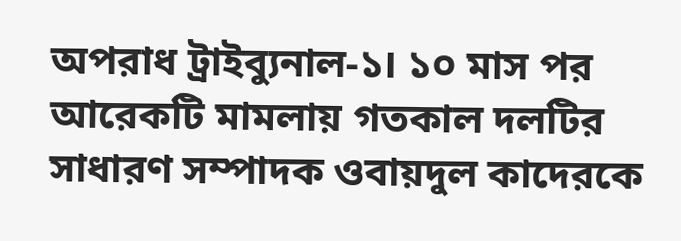অপরাধ ট্রাইব্যুনাল-১। ১০ মাস পর আরেকটি মামলায় গতকাল দলটির সাধারণ সম্পাদক ওবায়দুল কাদেরকে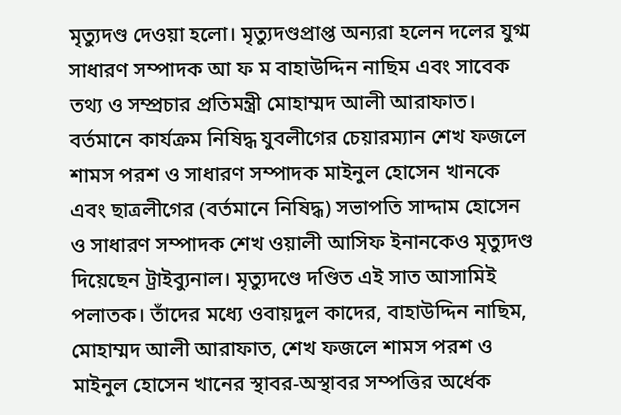মৃত্যুদণ্ড দেওয়া হলো। মৃত্যুদণ্ডপ্রাপ্ত অন্যরা হলেন দলের যুগ্ম সাধারণ সম্পাদক আ ফ ম বাহাউদ্দিন নাছিম এবং সাবেক তথ্য ও সম্প্রচার প্রতিমন্ত্রী মোহাম্মদ আলী আরাফাত। বর্তমানে কার্যক্রম নিষিদ্ধ যুবলীগের চেয়ারম্যান শেখ ফজলে শামস পরশ ও সাধারণ সম্পাদক মাইনুল হোসেন খানকে এবং ছাত্রলীগের (বর্তমানে নিষিদ্ধ) সভাপতি সাদ্দাম হোসেন ও সাধারণ সম্পাদক শেখ ওয়ালী আসিফ ইনানকেও মৃত্যুদণ্ড দিয়েছেন ট্রাইব্যুনাল। মৃত্যুদণ্ডে দণ্ডিত এই সাত আসামিই পলাতক। তাঁদের মধ্যে ওবায়দুল কাদের, বাহাউদ্দিন নাছিম, মোহাম্মদ আলী আরাফাত, শেখ ফজলে শামস পরশ ও মাইনুল হোসেন খানের স্থাবর-অস্থাবর সম্পত্তির অর্ধেক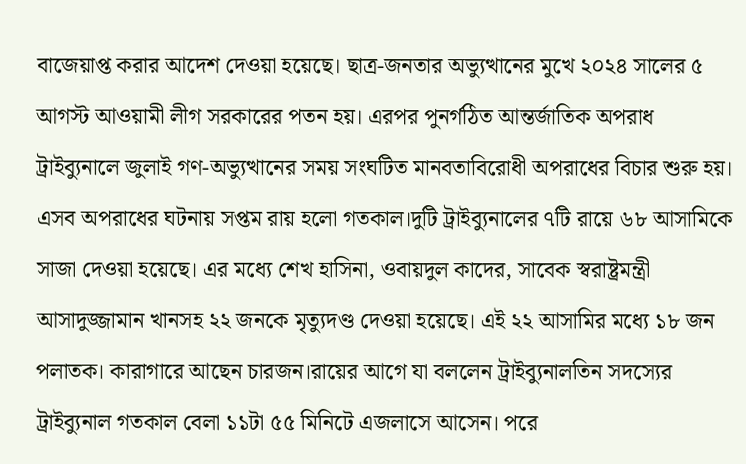বাজেয়াপ্ত করার আদেশ দেওয়া হয়েছে। ছাত্র-জনতার অভ্যুত্থানের মুখে ২০২৪ সালের ৫ আগস্ট আওয়ামী লীগ সরকারের পতন হয়। এরপর পুনর্গঠিত আন্তর্জাতিক অপরাধ ট্রাইব্যুনালে জুলাই গণ-অভ্যুত্থানের সময় সংঘটিত মানবতাবিরোধী অপরাধের বিচার শুরু হয়। এসব অপরাধের ঘটনায় সপ্তম রায় হলো গতকাল।দুটি ট্রাইব্যুনালের ৭টি রায়ে ৬৮ আসামিকে সাজা দেওয়া হয়েছে। এর মধ্যে শেখ হাসিনা, ওবায়দুল কাদের, সাবেক স্বরাষ্ট্রমন্ত্রী আসাদুজ্জামান খানসহ ২২ জনকে মৃত্যুদণ্ড দেওয়া হয়েছে। এই ২২ আসামির মধ্যে ১৮ জন পলাতক। কারাগারে আছেন চারজন।রায়ের আগে যা বললেন ট্রাইব্যুনালতিন সদস্যের ট্রাইব্যুনাল গতকাল বেলা ১১টা ৫৫ মিনিটে এজলাসে আসেন। পরে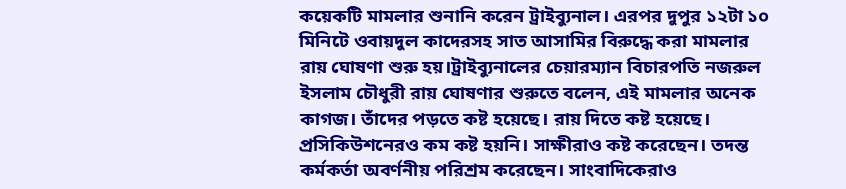কয়েকটি মামলার শুনানি করেন ট্রাইব্যুনাল। এরপর দুপুর ১২টা ১০ মিনিটে ওবায়দুল কাদেরসহ সাত আসামির বিরুদ্ধে করা মামলার রায় ঘোষণা শুরু হয়।ট্রাইব্যুনালের চেয়ারম্যান বিচারপতি নজরুল ইসলাম চৌধুরী রায় ঘোষণার শুরুতে বলেন, এই মামলার অনেক কাগজ। তাঁদের পড়তে কষ্ট হয়েছে। রায় দিতে কষ্ট হয়েছে। প্রসিকিউশনেরও কম কষ্ট হয়নি। সাক্ষীরাও কষ্ট করেছেন। তদন্ত কর্মকর্তা অবর্ণনীয় পরিশ্রম করেছেন। সাংবাদিকেরাও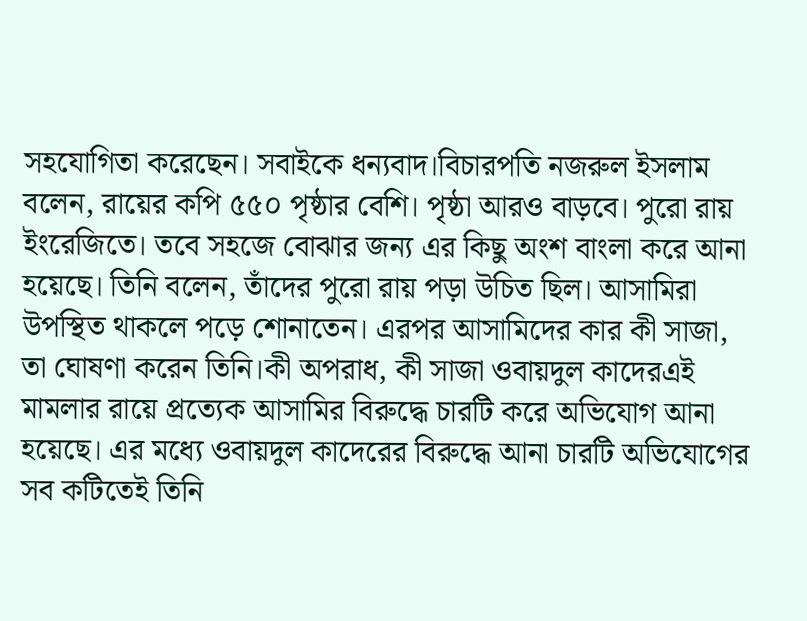সহযোগিতা করেছেন। সবাইকে ধন্যবাদ।বিচারপতি নজরুল ইসলাম বলেন, রায়ের কপি ৫৫০ পৃষ্ঠার বেশি। পৃষ্ঠা আরও বাড়বে। পুরো রায় ইংরেজিতে। তবে সহজে বোঝার জন্য এর কিছু অংশ বাংলা করে আনা হয়েছে। তিনি বলেন, তাঁদের পুরো রায় পড়া উচিত ছিল। আসামিরা উপস্থিত থাকলে পড়ে শোনাতেন। এরপর আসামিদের কার কী সাজা, তা ঘোষণা করেন তিনি।কী অপরাধ, কী সাজা ওবায়দুল কাদেরএই মামলার রায়ে প্রত্যেক আসামির বিরুদ্ধে চারটি করে অভিযোগ আনা হয়েছে। এর মধ্যে ওবায়দুল কাদেরের বিরুদ্ধে আনা চারটি অভিযোগের সব কটিতেই তিনি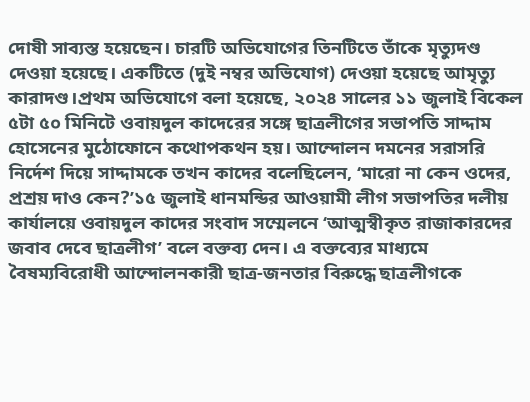দোষী সাব্যস্ত হয়েছেন। চারটি অভিযোগের তিনটিতে তাঁকে মৃত্যুদণ্ড দেওয়া হয়েছে। একটিতে (দুই নম্বর অভিযোগ) দেওয়া হয়েছে আমৃত্যু কারাদণ্ড।প্রথম অভিযোগে বলা হয়েছে, ২০২৪ সালের ১১ জুলাই বিকেল ৫টা ৫০ মিনিটে ওবায়দুল কাদেরের সঙ্গে ছাত্রলীগের সভাপতি সাদ্দাম হোসেনের মুঠোফোনে কথোপকথন হয়। আন্দোলন দমনের সরাসরি নির্দেশ দিয়ে সাদ্দামকে তখন কাদের বলেছিলেন, ‘মারো না কেন ওদের, প্রশ্রয় দাও কেন?’১৫ জুলাই ধানমন্ডির আওয়ামী লীগ সভাপতির দলীয় কার্যালয়ে ওবায়দুল কাদের সংবাদ সম্মেলনে ‘আত্মস্বীকৃত রাজাকারদের জবাব দেবে ছাত্রলীগ’ বলে বক্তব্য দেন। এ বক্তব্যের মাধ্যমে বৈষম্যবিরোধী আন্দোলনকারী ছাত্র-জনতার বিরুদ্ধে ছাত্রলীগকে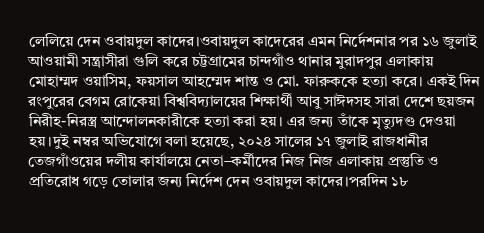লেলিয়ে দেন ওবায়দুল কাদের।ওবায়দুল কাদেরের এমন নির্দেশনার পর ১৬ জুলাই আওয়ামী সন্ত্রাসীরা গুলি করে চট্টগ্রামের চান্দগাঁও থানার মুরাদপুর এলাকায় মোহাম্মদ ওয়াসিম, ফয়সাল আহম্মেদ শান্ত ও মো. ফারুককে হত্যা করে। একই দিন রংপুরের বেগম রোকেয়া বিশ্ববিদ্যালয়ের শিক্ষার্থী আবু সাঈদসহ সারা দেশে ছয়জন নিরীহ-নিরস্ত্র আন্দোলনকারীকে হত্যা করা হয়। এর জন্য তাঁকে মৃত্যুদণ্ড দেওয়া হয়।দুই নম্বর অভিযোগে বলা হয়েছে, ২০২৪ সালের ১৭ জুলাই রাজধানীর তেজগাঁওয়ের দলীয় কার্যালয়ে নেতা–কর্মীদের নিজ নিজ এলাকায় প্রস্তুতি ও প্রতিরোধ গড়ে তোলার জন্য নির্দেশ দেন ওবায়দুল কাদের।পরদিন ১৮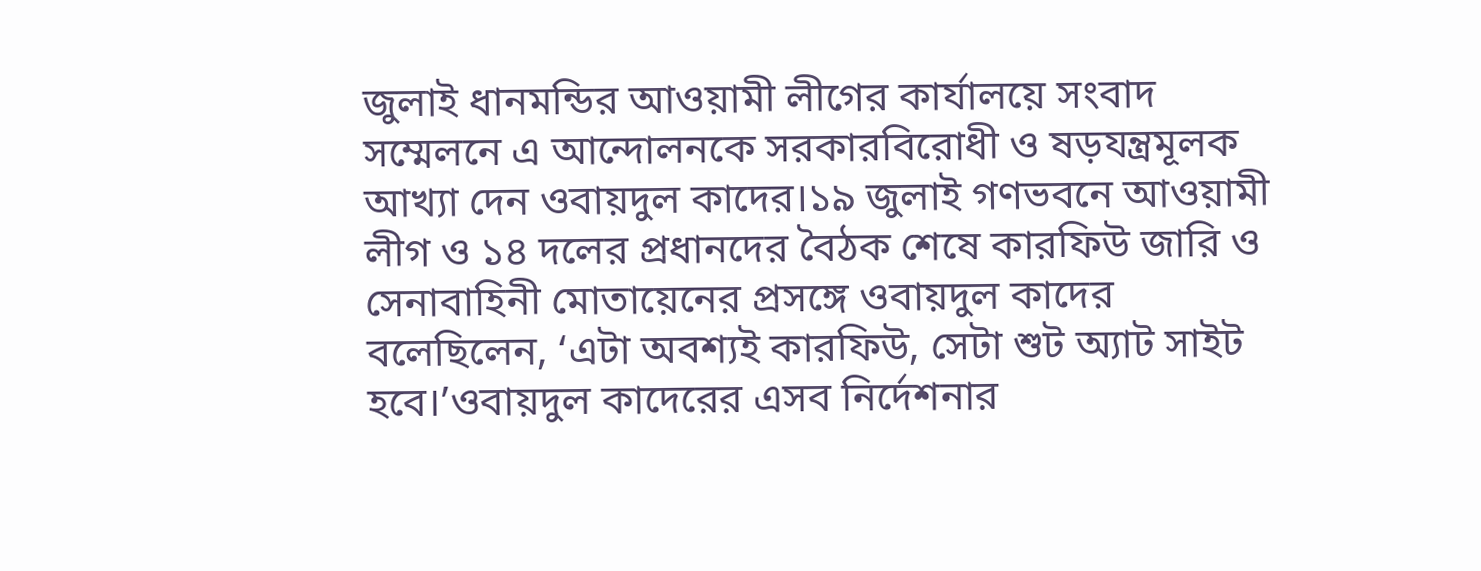জুলাই ধানমন্ডির আওয়ামী লীগের কার্যালয়ে সংবাদ সম্মেলনে এ আন্দোলনকে সরকারবিরোধী ও ষড়যন্ত্রমূলক আখ্যা দেন ওবায়দুল কাদের।১৯ জুলাই গণভবনে আওয়ামী লীগ ও ১৪ দলের প্রধানদের বৈঠক শেষে কারফিউ জারি ও সেনাবাহিনী মোতায়েনের প্রসঙ্গে ওবায়দুল কাদের বলেছিলেন, ‘এটা অবশ্যই কারফিউ, সেটা শুট অ্যাট সাইট হবে।’ওবায়দুল কাদেরের এসব নির্দেশনার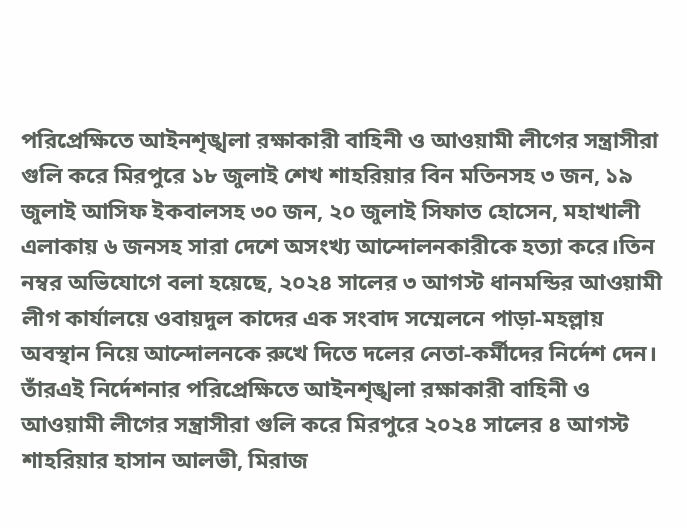পরিপ্রেক্ষিতে আইনশৃঙ্খলা রক্ষাকারী বাহিনী ও আওয়ামী লীগের সন্ত্রাসীরা গুলি করে মিরপুরে ১৮ জুলাই শেখ শাহরিয়ার বিন মতিনসহ ৩ জন, ১৯ জুলাই আসিফ ইকবালসহ ৩০ জন, ২০ জুলাই সিফাত হোসেন, মহাখালী এলাকায় ৬ জনসহ সারা দেশে অসংখ্য আন্দোলনকারীকে হত্যা করে।তিন নম্বর অভিযোগে বলা হয়েছে, ২০২৪ সালের ৩ আগস্ট ধানমন্ডির আওয়ামী লীগ কার্যালয়ে ওবায়দুল কাদের এক সংবাদ সম্মেলনে পাড়া-মহল্লায় অবস্থান নিয়ে আন্দোলনকে রুখে দিতে দলের নেতা-কর্মীদের নির্দেশ দেন। তাঁরএই নির্দেশনার পরিপ্রেক্ষিতে আইনশৃঙ্খলা রক্ষাকারী বাহিনী ও আওয়ামী লীগের সন্ত্রাসীরা গুলি করে মিরপুরে ২০২৪ সালের ৪ আগস্ট শাহরিয়ার হাসান আলভী, মিরাজ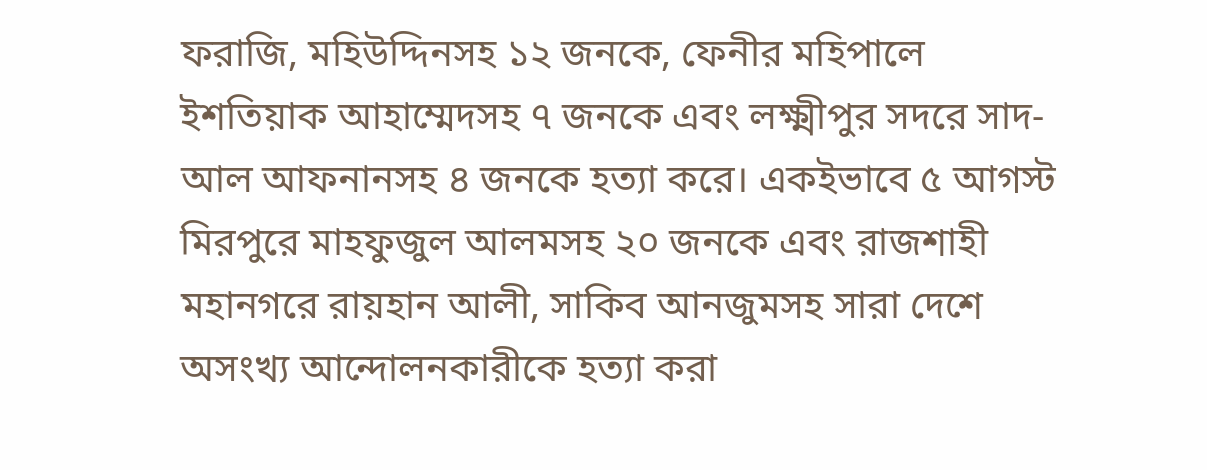ফরাজি, মহিউদ্দিনসহ ১২ জনকে, ফেনীর মহিপালে ইশতিয়াক আহাম্মেদসহ ৭ জনকে এবং লক্ষ্মীপুর সদরে সাদ-আল আফনানসহ ৪ জনকে হত্যা করে। একইভাবে ৫ আগস্ট মিরপুরে মাহফুজুল আলমসহ ২০ জনকে এবং রাজশাহী মহানগরে রায়হান আলী, সাকিব আনজুমসহ সারা দেশে অসংখ্য আন্দোলনকারীকে হত্যা করা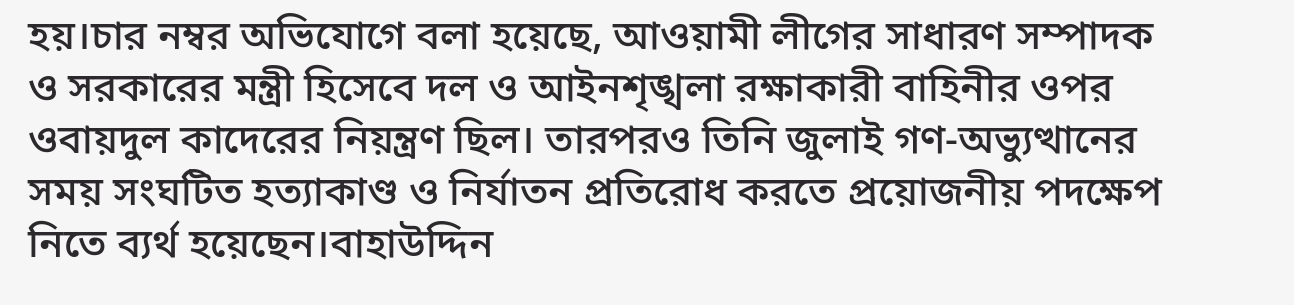হয়।চার নম্বর অভিযোগে বলা হয়েছে, আওয়ামী লীগের সাধারণ সম্পাদক ও সরকারের মন্ত্রী হিসেবে দল ও আইনশৃঙ্খলা রক্ষাকারী বাহিনীর ওপর ওবায়দুল কাদেরের নিয়ন্ত্রণ ছিল। তারপরও তিনি জুলাই গণ-অভ্যুত্থানের সময় সংঘটিত হত্যাকাণ্ড ও নির্যাতন প্রতিরোধ করতে প্রয়োজনীয় পদক্ষেপ নিতে ব্যর্থ হয়েছেন।বাহাউদ্দিন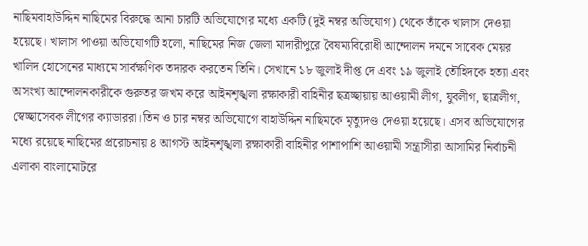নাছিমবাহাউদ্দিন নাছিমের বিরুদ্ধে আনা চারটি অভিযোগের মধ্যে একটি (দুই নম্বর অভিযোগ) থেকে তাঁকে খালাস দেওয়া হয়েছে। খালাস পাওয়া অভিযোগটি হলো, নাছিমের নিজ জেলা মাদারীপুরে বৈষম্যবিরোধী আন্দোলন দমনে সাবেক মেয়র খালিদ হোসেনের মাধ্যমে সার্বক্ষণিক তদারক করতেন তিনি। সেখানে ১৮ জুলাই দীপ্ত দে এবং ১৯ জুলাই তৌহিদকে হত্যা এবং অসংখ্য আন্দোলনকারীকে গুরুতর জখম করে আইনশৃঙ্খলা রক্ষাকারী বাহিনীর ছত্রচ্ছায়ায় আওয়ামী লীগ, যুবলীগ, ছাত্রলীগ, স্বেচ্ছাসেবক লীগের ক্যাডাররা।তিন ও চার নম্বর অভিযোগে বাহাউদ্দিন নাছিমকে মৃত্যুদণ্ড দেওয়া হয়েছে। এসব অভিযোগের মধ্যে রয়েছে নাছিমের প্ররোচনায় ৪ আগস্ট আইনশৃঙ্খলা রক্ষাকারী বাহিনীর পাশাপাশি আওয়ামী সন্ত্রাসীরা আসামির নির্বাচনী এলাকা বাংলামোটরে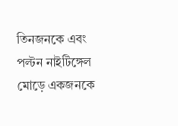তিনজনকে এবং পল্টন নাইটিঙ্গেল মোড়ে একজনকে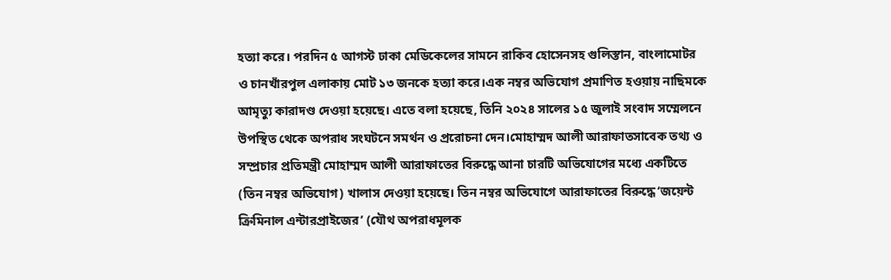হত্যা করে। পরদিন ৫ আগস্ট ঢাকা মেডিকেলের সামনে রাকিব হোসেনসহ গুলিস্তান, বাংলামোটর ও চানখাঁরপুল এলাকায় মোট ১৩ জনকে হত্যা করে।এক নম্বর অভিযোগ প্রমাণিত হওয়ায় নাছিমকে আমৃত্যু কারাদণ্ড দেওয়া হয়েছে। এতে বলা হয়েছে, তিনি ২০২৪ সালের ১৫ জুলাই সংবাদ সম্মেলনে উপস্থিত থেকে অপরাধ সংঘটনে সমর্থন ও প্ররোচনা দেন।মোহাম্মদ আলী আরাফাতসাবেক তথ্য ও সম্প্রচার প্রতিমন্ত্রী মোহাম্মদ আলী আরাফাতের বিরুদ্ধে আনা চারটি অভিযোগের মধ্যে একটিতে (তিন নম্বর অভিযোগ) খালাস দেওয়া হয়েছে। তিন নম্বর অভিযোগে আরাফাতের বিরুদ্ধে ‘জয়েন্ট ক্রিমিনাল এন্টারপ্রাইজের’ (যৌথ অপরাধমূলক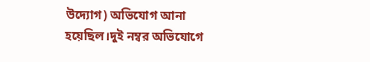উদ্যোগ) অভিযোগ আনা হয়েছিল।দুই নম্বর অভিযোগে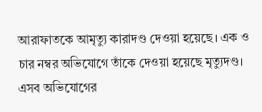আরাফাতকে আমৃত্যু কারাদণ্ড দেওয়া হয়েছে। এক ও চার নম্বর অভিযোগে তাঁকে দেওয়া হয়েছে মৃত্যুদণ্ড। এসব অভিযোগের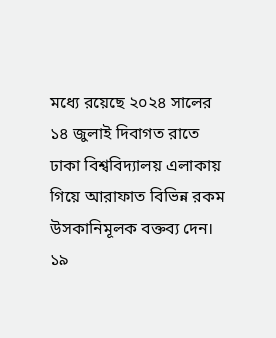মধ্যে রয়েছে ২০২৪ সালের ১৪ জুলাই দিবাগত রাতে ঢাকা বিশ্ববিদ্যালয় এলাকায় গিয়ে আরাফাত বিভিন্ন রকম উসকানিমূলক বক্তব্য দেন। ১৯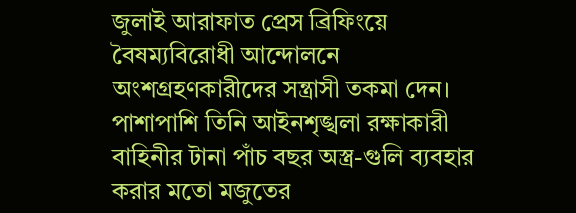জুলাই আরাফাত প্রেস ব্রিফিংয়ে বৈষম্যবিরোধী আন্দোলনে অংশগ্রহণকারীদের সন্ত্রাসী তকমা দেন। পাশাপাশি তিনি আইনশৃঙ্খলা রক্ষাকারী বাহিনীর টানা পাঁচ বছর অস্ত্র-গুলি ব্যবহার করার মতো মজুতের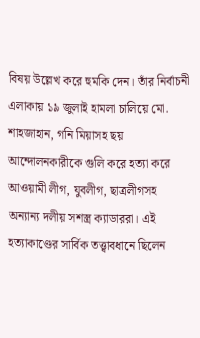বিষয় উল্লেখ করে হুমকি দেন। তাঁর নির্বাচনী এলাকায় ১৯ জুলাই হামলা চালিয়ে মো. শাহজাহান, গনি মিয়াসহ ছয় আন্দোলনকারীকে গুলি করে হত্যা করে আওয়ামী লীগ, যুবলীগ, ছাত্রলীগসহ অন্যান্য দলীয় সশস্ত্র ক্যাডাররা। এই হত্যাকাণ্ডের সার্বিক তত্ত্বাবধানে ছিলেন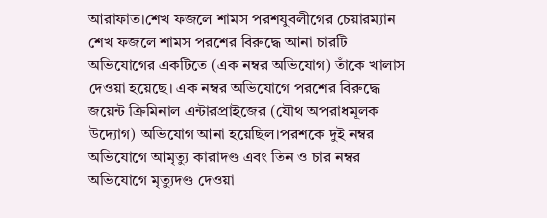আরাফাত।শেখ ফজলে শামস পরশযুবলীগের চেয়ারম্যান শেখ ফজলে শামস পরশের বিরুদ্ধে আনা চারটি অভিযোগের একটিতে (এক নম্বর অভিযোগ) তাঁকে খালাস দেওয়া হয়েছে। এক নম্বর অভিযোগে পরশের বিরুদ্ধে জয়েন্ট ক্রিমিনাল এন্টারপ্রাইজের (যৌথ অপরাধমূলক উদ্যোগ) অভিযোগ আনা হয়েছিল।পরশকে দুই নম্বর অভিযোগে আমৃত্যু কারাদণ্ড এবং তিন ও চার নম্বর অভিযোগে মৃত্যুদণ্ড দেওয়া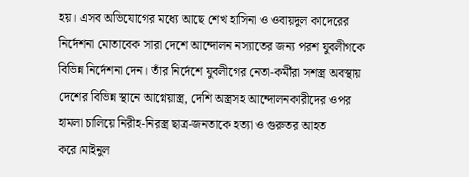হয়। এসব অভিযোগের মধ্যে আছে শেখ হাসিনা ও ওবায়দুল কাদেরের নির্দেশনা মোতাবেক সারা দেশে আন্দোলন নস্যাতের জন্য পরশ যুবলীগকে বিভিন্ন নির্দেশনা দেন। তাঁর নির্দেশে যুবলীগের নেতা-কর্মীরা সশস্ত্র অবস্থায় দেশের বিভিন্ন স্থানে আগ্নেয়াস্ত্র, দেশি অস্ত্রসহ আন্দোলনকারীদের ওপর হামলা চালিয়ে নিরীহ-নিরস্ত্র ছাত্র-জনতাকে হত্যা ও গুরুতর আহত করে।মাইনুল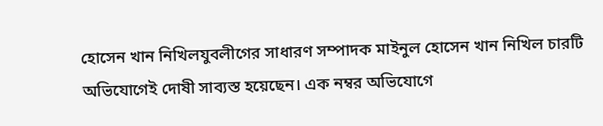হোসেন খান নিখিলযুবলীগের সাধারণ সম্পাদক মাইনুল হোসেন খান নিখিল চারটি অভিযোগেই দোষী সাব্যস্ত হয়েছেন। এক নম্বর অভিযোগে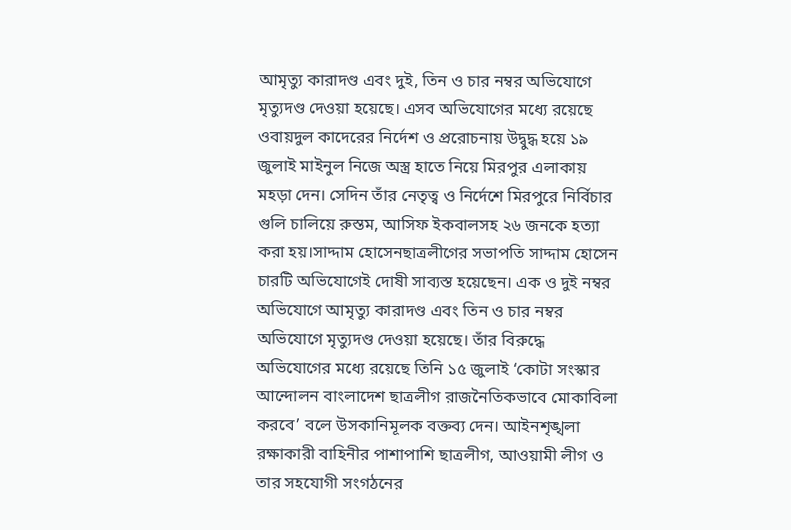আমৃত্যু কারাদণ্ড এবং দুই, তিন ও চার নম্বর অভিযোগে মৃত্যুদণ্ড দেওয়া হয়েছে। এসব অভিযোগের মধ্যে রয়েছে ওবায়দুল কাদেরের নির্দেশ ও প্ররোচনায় উদ্বুদ্ধ হয়ে ১৯ জুলাই মাইনুল নিজে অস্ত্র হাতে নিয়ে মিরপুর এলাকায় মহড়া দেন। সেদিন তাঁর নেতৃত্ব ও নির্দেশে মিরপুরে নির্বিচার গুলি চালিয়ে রুস্তম, আসিফ ইকবালসহ ২৬ জনকে হত্যা করা হয়।সাদ্দাম হোসেনছাত্রলীগের সভাপতি সাদ্দাম হোসেন চারটি অভিযোগেই দোষী সাব্যস্ত হয়েছেন। এক ও দুই নম্বর অভিযোগে আমৃত্যু কারাদণ্ড এবং তিন ও চার নম্বর অভিযোগে মৃত্যুদণ্ড দেওয়া হয়েছে। তাঁর বিরুদ্ধে অভিযোগের মধ্যে রয়েছে তিনি ১৫ জুলাই ‘কোটা সংস্কার আন্দোলন বাংলাদেশ ছাত্রলীগ রাজনৈতিকভাবে মোকাবিলা করবে’ বলে উসকানিমূলক বক্তব্য দেন। আইনশৃঙ্খলা রক্ষাকারী বাহিনীর পাশাপাশি ছাত্রলীগ, আওয়ামী লীগ ও তার সহযোগী সংগঠনের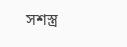সশস্ত্র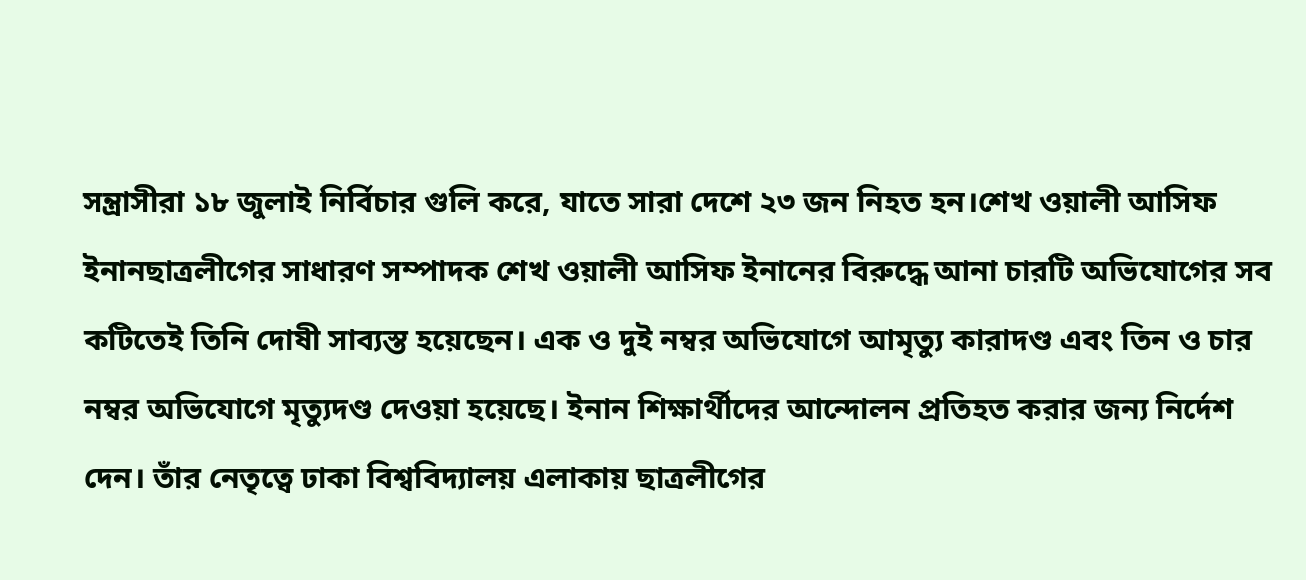সন্ত্রাসীরা ১৮ জুলাই নির্বিচার গুলি করে, যাতে সারা দেশে ২৩ জন নিহত হন।শেখ ওয়ালী আসিফ ইনানছাত্রলীগের সাধারণ সম্পাদক শেখ ওয়ালী আসিফ ইনানের বিরুদ্ধে আনা চারটি অভিযোগের সব কটিতেই তিনি দোষী সাব্যস্ত হয়েছেন। এক ও দুই নম্বর অভিযোগে আমৃত্যু কারাদণ্ড এবং তিন ও চার নম্বর অভিযোগে মৃত্যুদণ্ড দেওয়া হয়েছে। ইনান শিক্ষার্থীদের আন্দোলন প্রতিহত করার জন্য নির্দেশ দেন। তাঁর নেতৃত্বে ঢাকা বিশ্ববিদ্যালয় এলাকায় ছাত্রলীগের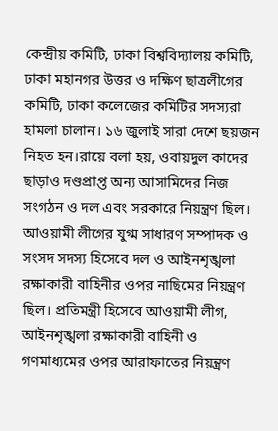কেন্দ্রীয় কমিটি, ঢাকা বিশ্ববিদ্যালয় কমিটি, ঢাকা মহানগর উত্তর ও দক্ষিণ ছাত্রলীগের কমিটি, ঢাকা কলেজের কমিটির সদস্যরা হামলা চালান। ১৬ জুলাই সারা দেশে ছয়জন নিহত হন।রায়ে বলা হয়, ওবায়দুল কাদের ছাড়াও দণ্ডপ্রাপ্ত অন্য আসামিদের নিজ সংগঠন ও দল এবং সরকারে নিয়ন্ত্রণ ছিল। আওয়ামী লীগের যুগ্ম সাধারণ সম্পাদক ও সংসদ সদস্য হিসেবে দল ও আইনশৃঙ্খলা রক্ষাকারী বাহিনীর ওপর নাছিমের নিয়ন্ত্রণ ছিল। প্রতিমন্ত্রী হিসেবে আওয়ামী লীগ, আইনশৃঙ্খলা রক্ষাকারী বাহিনী ও গণমাধ্যমের ওপর আরাফাতের নিয়ন্ত্রণ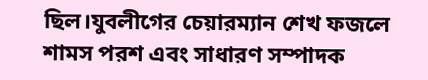ছিল।যুবলীগের চেয়ারম্যান শেখ ফজলে শামস পরশ এবং সাধারণ সম্পাদক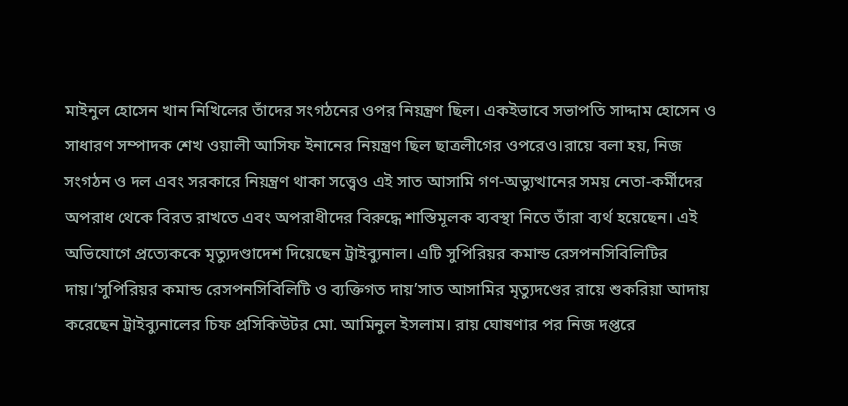মাইনুল হোসেন খান নিখিলের তাঁদের সংগঠনের ওপর নিয়ন্ত্রণ ছিল। একইভাবে সভাপতি সাদ্দাম হোসেন ও সাধারণ সম্পাদক শেখ ওয়ালী আসিফ ইনানের নিয়ন্ত্রণ ছিল ছাত্রলীগের ওপরেও।রায়ে বলা হয়, নিজ সংগঠন ও দল এবং সরকারে নিয়ন্ত্রণ থাকা সত্ত্বেও এই সাত আসামি গণ-অভ্যুত্থানের সময় নেতা-কর্মীদের অপরাধ থেকে বিরত রাখতে এবং অপরাধীদের বিরুদ্ধে শাস্তিমূলক ব্যবস্থা নিতে তাঁরা ব্যর্থ হয়েছেন। এই অভিযোগে প্রত্যেককে মৃত্যুদণ্ডাদেশ দিয়েছেন ট্রাইব্যুনাল। এটি সুপিরিয়র কমান্ড রেসপনসিবিলিটির দায়।‘সুপিরিয়র কমান্ড রেসপনসিবিলিটি ও ব্যক্তিগত দায়’সাত আসামির মৃত্যুদণ্ডের রায়ে শুকরিয়া আদায় করেছেন ট্রাইব্যুনালের চিফ প্রসিকিউটর মো. আমিনুল ইসলাম। রায় ঘোষণার পর নিজ দপ্তরে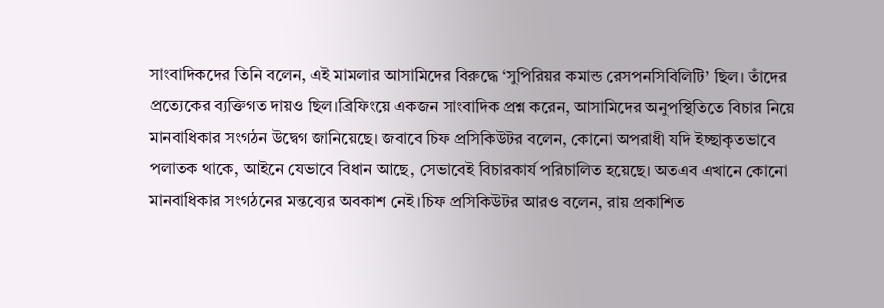সাংবাদিকদের তিনি বলেন, এই মামলার আসামিদের বিরুদ্ধে ‘সুপিরিয়র কমান্ড রেসপনসিবিলিটি’ ছিল। তাঁদের প্রত্যেকের ব্যক্তিগত দায়ও ছিল।ব্রিফিংয়ে একজন সাংবাদিক প্রশ্ন করেন, আসামিদের অনুপস্থিতিতে বিচার নিয়ে মানবাধিকার সংগঠন উদ্বেগ জানিয়েছে। জবাবে চিফ প্রসিকিউটর বলেন, কোনো অপরাধী যদি ইচ্ছাকৃতভাবে পলাতক থাকে, আইনে যেভাবে বিধান আছে, সেভাবেই বিচারকার্য পরিচালিত হয়েছে। অতএব এখানে কোনো মানবাধিকার সংগঠনের মন্তব্যের অবকাশ নেই।চিফ প্রসিকিউটর আরও বলেন, রায় প্রকাশিত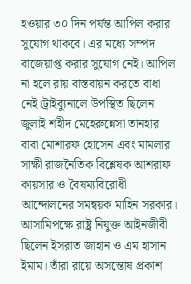হওয়ার ৩০ দিন পর্যন্ত আপিল করার সুযোগ থাকবে। এর মধ্যে সম্পদ বাজেয়াপ্ত করার সুযোগ নেই। আপিল না হলে রায় বাস্তবায়ন করতে বাধা নেই।ট্রাইব্যুনালে উপস্থিত ছিলেন জুলাই শহীদ মেহেরুন্নেসা তানহার বাবা মোশারফ হোসেন এবং মামলার সাক্ষী রাজনৈতিক বিশ্লেষক আশরাফ কায়সার ও বৈষম্যবিরোধী আন্দোলনের সমন্বয়ক মাহিন সরকার। আসামিপক্ষে রাষ্ট্র নিযুক্ত আইনজীবী ছিলেন ইসরাত জাহান ও এম হাসান ইমাম। তাঁরা রায়ে অসন্তোষ প্রকাশ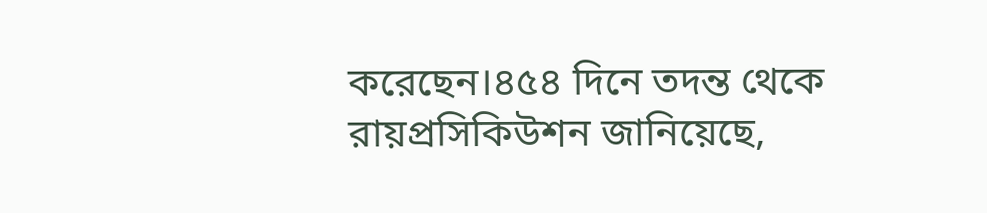করেছেন।৪৫৪ দিনে তদন্ত থেকে রায়প্রসিকিউশন জানিয়েছে,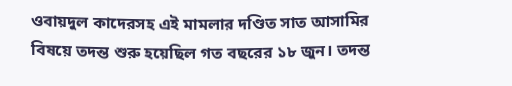ওবায়দুল কাদেরসহ এই মামলার দণ্ডিত সাত আসামির বিষয়ে তদন্ত শুরু হয়েছিল গত বছরের ১৮ জুন। তদন্ত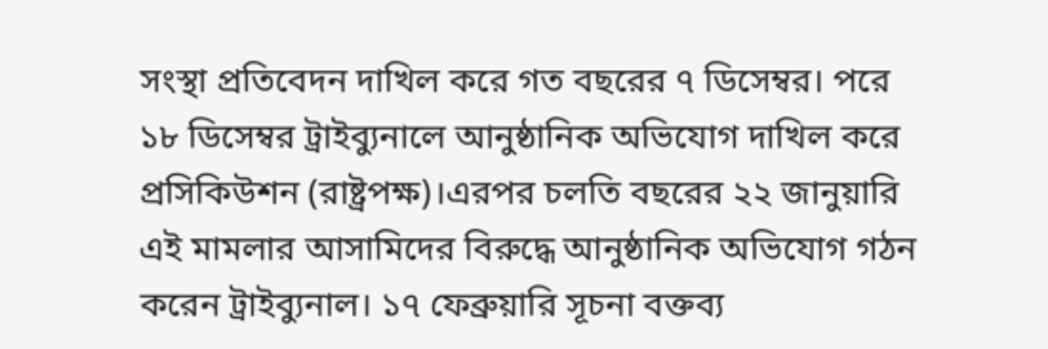সংস্থা প্রতিবেদন দাখিল করে গত বছরের ৭ ডিসেম্বর। পরে ১৮ ডিসেম্বর ট্রাইব্যুনালে আনুষ্ঠানিক অভিযোগ দাখিল করে প্রসিকিউশন (রাষ্ট্রপক্ষ)।এরপর চলতি বছরের ২২ জানুয়ারি এই মামলার আসামিদের বিরুদ্ধে আনুষ্ঠানিক অভিযোগ গঠন করেন ট্রাইব্যুনাল। ১৭ ফেব্রুয়ারি সূচনা বক্তব্য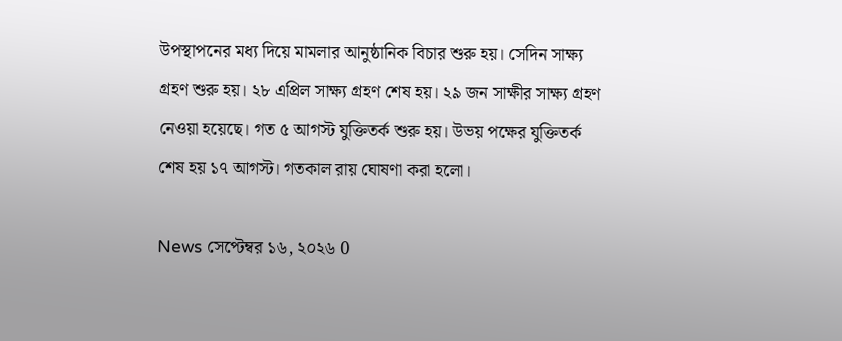উপস্থাপনের মধ্য দিয়ে মামলার আনুষ্ঠানিক বিচার শুরু হয়। সেদিন সাক্ষ্য গ্রহণ শুরু হয়। ২৮ এপ্রিল সাক্ষ্য গ্রহণ শেষ হয়। ২৯ জন সাক্ষীর সাক্ষ্য গ্রহণ নেওয়া হয়েছে। গত ৫ আগস্ট যুক্তিতর্ক শুরু হয়। উভয় পক্ষের যুক্তিতর্ক শেষ হয় ১৭ আগস্ট। গতকাল রায় ঘোষণা করা হলো।

News সেপ্টেম্বর ১৬, ২০২৬ 0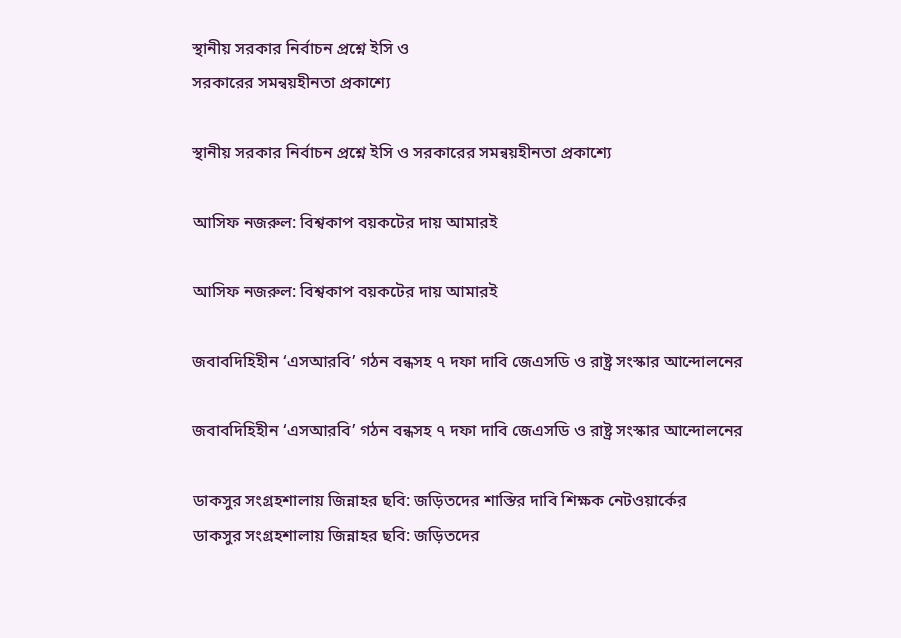স্থানীয় সরকার নির্বাচন প্রশ্নে ইসি ও
সরকারের সমন্বয়হীনতা প্রকাশ্যে

স্থানীয় সরকার নির্বাচন প্রশ্নে ইসি ও সরকারের সমন্বয়হীনতা প্রকাশ্যে

আসিফ নজরুল: বিশ্বকাপ বয়কটের দায় আমারই

আসিফ নজরুল: বিশ্বকাপ বয়কটের দায় আমারই

জবাবদিহিহীন ‘এসআরবি’ গঠন বন্ধসহ ৭ দফা দাবি জেএসডি ও রাষ্ট্র সংস্কার আন্দোলনের

জবাবদিহিহীন ‘এসআরবি’ গঠন বন্ধসহ ৭ দফা দাবি জেএসডি ও রাষ্ট্র সংস্কার আন্দোলনের

ডাকসুর সংগ্রহশালায় জিন্নাহর ছবি: জড়িতদের শাস্তির দাবি শিক্ষক নেটওয়ার্কের
ডাকসুর সংগ্রহশালায় জিন্নাহর ছবি: জড়িতদের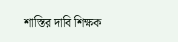শাস্তির দাবি শিক্ষক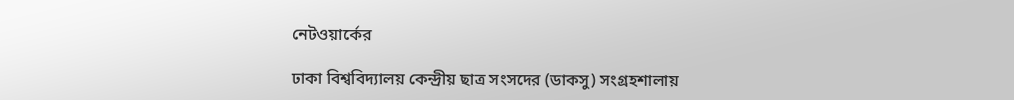নেটওয়ার্কের

ঢাকা বিশ্ববিদ্যালয় কেন্দ্রীয় ছাত্র সংসদের (ডাকসু) সংগ্রহশালায়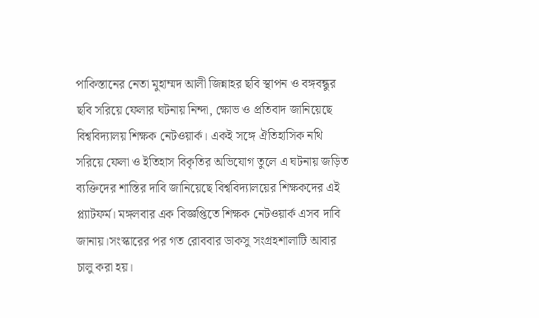পাকিস্তানের নেতা মুহাম্মদ আলী জিন্নাহর ছবি স্থাপন ও বঙ্গবন্ধুর ছবি সরিয়ে ফেলার ঘটনায় নিন্দা, ক্ষোভ ও প্রতিবাদ জানিয়েছে বিশ্ববিদ্যালয় শিক্ষক নেটওয়ার্ক। একই সঙ্গে ঐতিহাসিক নথি সরিয়ে ফেলা ও ইতিহাস বিকৃতির অভিযোগ তুলে এ ঘটনায় জড়িত ব্যক্তিদের শাস্তির দাবি জানিয়েছে বিশ্ববিদ্যালয়ের শিক্ষকদের এই প্ল্যাটফর্ম। মঙ্গলবার এক বিজ্ঞপ্তিতে শিক্ষক নেটওয়ার্ক এসব দাবি জানায়।সংস্কারের পর গত রোববার ডাকসু সংগ্রহশালাটি আবার চালু করা হয়।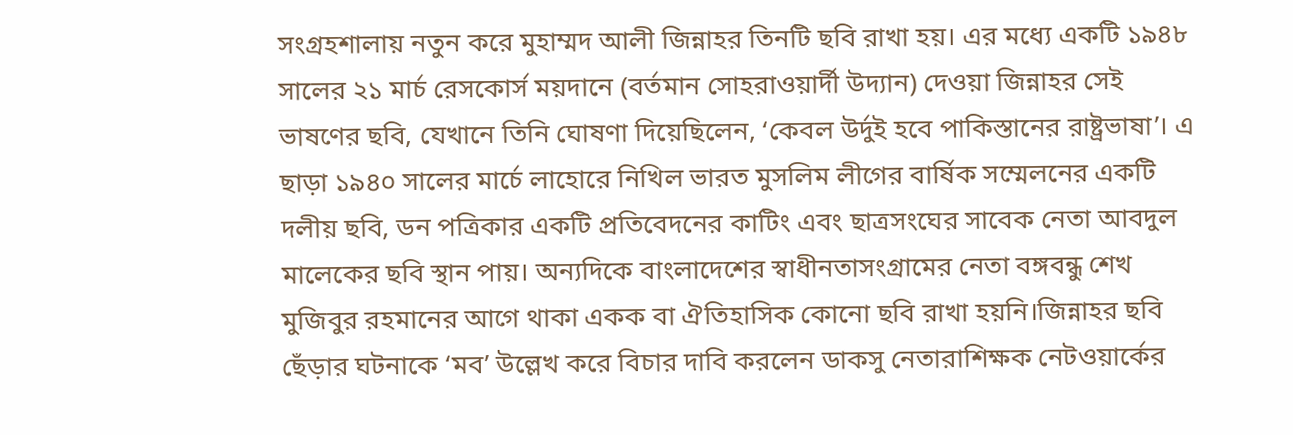সংগ্রহশালায় নতুন করে মুহাম্মদ আলী জিন্নাহর তিনটি ছবি রাখা হয়। এর মধ্যে একটি ১৯৪৮ সালের ২১ মার্চ রেসকোর্স ময়দানে (বর্তমান সোহরাওয়ার্দী উদ্যান) দেওয়া জিন্নাহর সেই ভাষণের ছবি, যেখানে তিনি ঘোষণা দিয়েছিলেন, ‘কেবল উর্দুই হবে পাকিস্তানের রাষ্ট্রভাষা’। এ ছাড়া ১৯৪০ সালের মার্চে লাহোরে নিখিল ভারত মুসলিম লীগের বার্ষিক সম্মেলনের একটি দলীয় ছবি, ডন পত্রিকার একটি প্রতিবেদনের কাটিং এবং ছাত্রসংঘের সাবেক নেতা আবদুল মালেকের ছবি স্থান পায়। অন্যদিকে বাংলাদেশের স্বাধীনতাসংগ্রামের নেতা বঙ্গবন্ধু শেখ মুজিবুর রহমানের আগে থাকা একক বা ঐতিহাসিক কোনো ছবি রাখা হয়নি।জিন্নাহর ছবি ছেঁড়ার ঘটনাকে ‘মব’ উল্লেখ করে বিচার দাবি করলেন ডাকসু নেতারাশিক্ষক নেটওয়ার্কের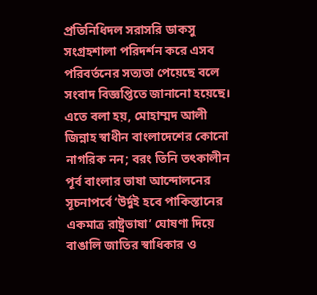প্রতিনিধিদল সরাসরি ডাকসু সংগ্রহশালা পরিদর্শন করে এসব পরিবর্তনের সত্যতা পেয়েছে বলে সংবাদ বিজ্ঞপ্তিতে জানানো হয়েছে। এতে বলা হয়, মোহাম্মদ আলী জিন্নাহ স্বাধীন বাংলাদেশের কোনো নাগরিক নন; বরং তিনি তৎকালীন পূর্ব বাংলার ভাষা আন্দোলনের সূচনাপর্বে ‘উর্দুই হবে পাকিস্তানের একমাত্র রাষ্ট্রভাষা’ ঘোষণা দিয়ে বাঙালি জাতির স্বাধিকার ও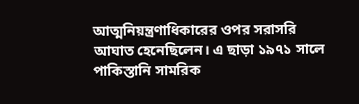আত্মনিয়ন্ত্রণাধিকারের ওপর সরাসরি আঘাত হেনেছিলেন। এ ছাড়া ১৯৭১ সালে পাকিস্তানি সামরিক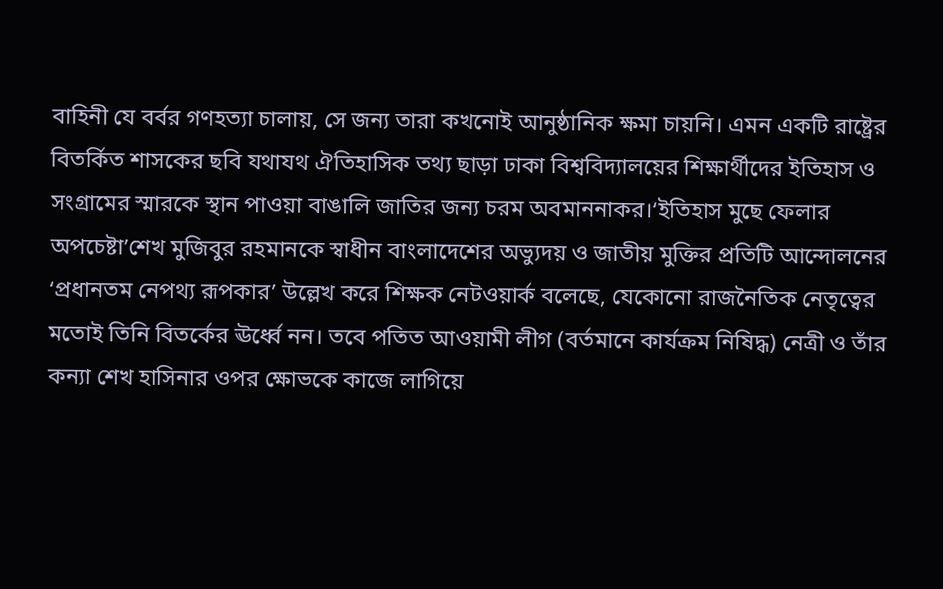বাহিনী যে বর্বর গণহত্যা চালায়, সে জন্য তারা কখনোই আনুষ্ঠানিক ক্ষমা চায়নি। এমন একটি রাষ্ট্রের বিতর্কিত শাসকের ছবি যথাযথ ঐতিহাসিক তথ্য ছাড়া ঢাকা বিশ্ববিদ্যালয়ের শিক্ষার্থীদের ইতিহাস ও সংগ্রামের স্মারকে স্থান পাওয়া বাঙালি জাতির জন্য চরম অবমাননাকর।‘ইতিহাস মুছে ফেলার অপচেষ্টা’শেখ মুজিবুর রহমানকে স্বাধীন বাংলাদেশের অভ্যুদয় ও জাতীয় মুক্তির প্রতিটি আন্দোলনের ‘প্রধানতম নেপথ্য রূপকার’ উল্লেখ করে শিক্ষক নেটওয়ার্ক বলেছে, যেকোনো রাজনৈতিক নেতৃত্বের মতোই তিনি বিতর্কের ঊর্ধ্বে নন। তবে পতিত আওয়ামী লীগ (বর্তমানে কার্যক্রম নিষিদ্ধ) নেত্রী ও তাঁর কন্যা শেখ হাসিনার ওপর ক্ষোভকে কাজে লাগিয়ে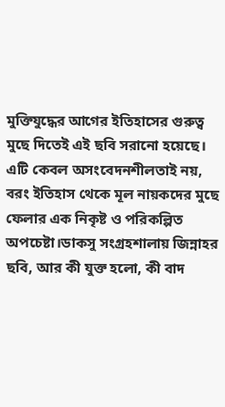মুক্তিযুদ্ধের আগের ইতিহাসের গুরুত্ব মুছে দিতেই এই ছবি সরানো হয়েছে। এটি কেবল অসংবেদনশীলতাই নয়, বরং ইতিহাস থেকে মূল নায়কদের মুছে ফেলার এক নিকৃষ্ট ও পরিকল্পিত অপচেষ্টা।ডাকসু সংগ্রহশালায় জিন্নাহর ছবি, আর কী যুক্ত হলো, কী বাদ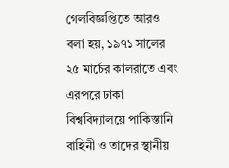গেলবিজ্ঞপ্তিতে আরও বলা হয়, ১৯৭১ সালের ২৫ মার্চের কালরাতে এবং এরপরে ঢাকা বিশ্ববিদ্যালয়ে পাকিস্তানি বাহিনী ও তাদের স্থানীয়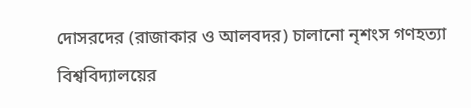দোসরদের (রাজাকার ও আলবদর) চালানো নৃশংস গণহত্যা বিশ্ববিদ্যালয়ের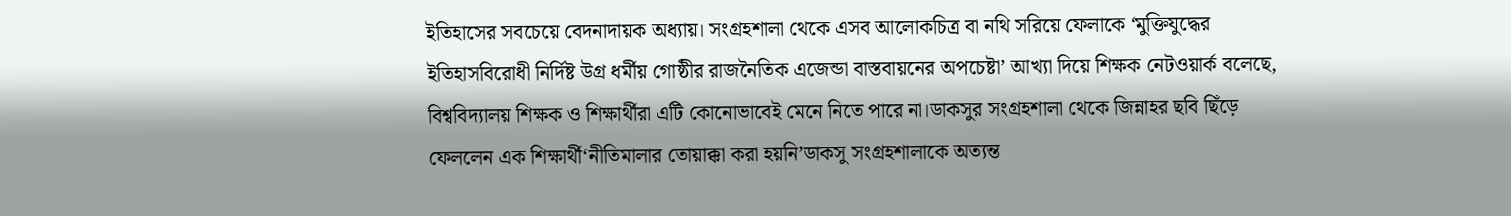ইতিহাসের সবচেয়ে বেদনাদায়ক অধ্যায়। সংগ্রহশালা থেকে এসব আলোকচিত্র বা নথি সরিয়ে ফেলাকে ‘মুক্তিযুদ্ধের ইতিহাসবিরোধী নির্দিষ্ট উগ্র ধর্মীয় গোষ্ঠীর রাজনৈতিক এজেন্ডা বাস্তবায়নের অপচেষ্টা’ আখ্যা দিয়ে শিক্ষক নেটওয়ার্ক বলেছে, বিশ্ববিদ্যালয় শিক্ষক ও শিক্ষার্থীরা এটি কোনোভাবেই মেনে নিতে পারে না।ডাকসুর সংগ্রহশালা থেকে জিন্নাহর ছবি ছিঁড়ে ফেললেন এক শিক্ষার্থী‘নীতিমালার তোয়াক্কা করা হয়নি’ডাকসু সংগ্রহশালাকে অত্যন্ত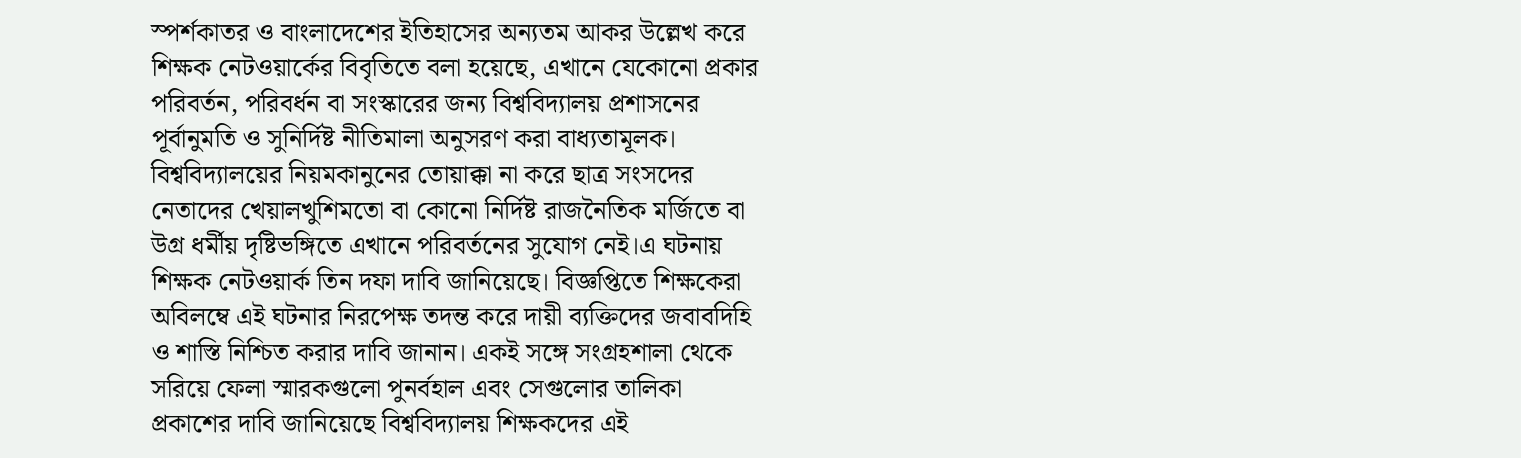স্পর্শকাতর ও বাংলাদেশের ইতিহাসের অন্যতম আকর উল্লেখ করে শিক্ষক নেটওয়ার্কের বিবৃতিতে বলা হয়েছে, এখানে যেকোনো প্রকার পরিবর্তন, পরিবর্ধন বা সংস্কারের জন্য বিশ্ববিদ্যালয় প্রশাসনের পূর্বানুমতি ও সুনির্দিষ্ট নীতিমালা অনুসরণ করা বাধ্যতামূলক। বিশ্ববিদ্যালয়ের নিয়মকানুনের তোয়াক্কা না করে ছাত্র সংসদের নেতাদের খেয়ালখুশিমতো বা কোনো নির্দিষ্ট রাজনৈতিক মর্জিতে বা উগ্র ধর্মীয় দৃষ্টিভঙ্গিতে এখানে পরিবর্তনের সুযোগ নেই।এ ঘটনায় শিক্ষক নেটওয়ার্ক তিন দফা দাবি জানিয়েছে। বিজ্ঞপ্তিতে শিক্ষকেরা অবিলম্বে এই ঘটনার নিরপেক্ষ তদন্ত করে দায়ী ব্যক্তিদের জবাবদিহি ও শাস্তি নিশ্চিত করার দাবি জানান। একই সঙ্গে সংগ্রহশালা থেকে সরিয়ে ফেলা স্মারকগুলো পুনর্বহাল এবং সেগুলোর তালিকা প্রকাশের দাবি জানিয়েছে বিশ্ববিদ্যালয় শিক্ষকদের এই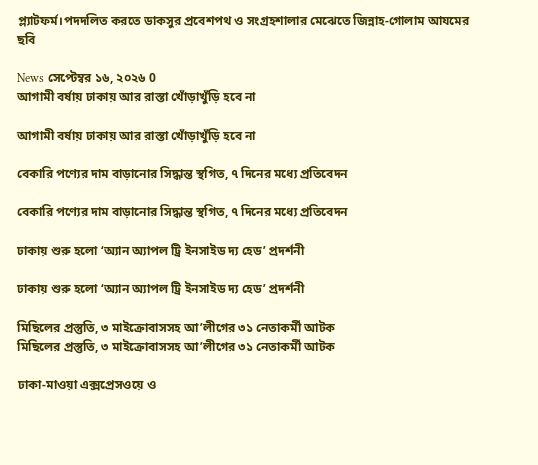প্ল্যাটফর্ম।পদদলিত করতে ডাকসুর প্রবেশপথ ও সংগ্রহশালার মেঝেতে জিন্নাহ-গোলাম আযমের ছবি

News সেপ্টেম্বর ১৬, ২০২৬ 0
আগামী বর্ষায় ঢাকায় আর রাস্তা খোঁড়াখুঁড়ি হবে না

আগামী বর্ষায় ঢাকায় আর রাস্তা খোঁড়াখুঁড়ি হবে না

বেকারি পণ্যের দাম বাড়ানোর সিদ্ধান্ত স্থগিত, ৭ দিনের মধ্যে প্রতিবেদন

বেকারি পণ্যের দাম বাড়ানোর সিদ্ধান্ত স্থগিত, ৭ দিনের মধ্যে প্রতিবেদন

ঢাকায় শুরু হলো ‘অ্যান অ্যাপল ট্রি ইনসাইড দ্য হেড’ প্রদর্শনী

ঢাকায় শুরু হলো ‘অ্যান অ্যাপল ট্রি ইনসাইড দ্য হেড’ প্রদর্শনী

মিছিলের প্রস্তুতি, ৩ মাইক্রোবাসসহ আ’লীগের ৩১ নেতাকর্মী আটক
মিছিলের প্রস্তুতি, ৩ মাইক্রোবাসসহ আ’লীগের ৩১ নেতাকর্মী আটক

ঢাকা-মাওয়া এক্সপ্রেসওয়ে ও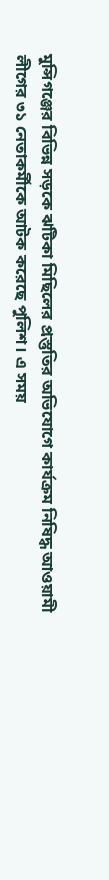মুন্সিগঞ্জের বিভিন্ন সড়কে ঝটিকা মিছিলের প্রস্তুতির অভিযোগে কার্যক্রম নিষিদ্ধ আওয়ামী লীগের ৩১ নেতাকর্মীকে আটক করেছে পুলিশ। এ সময়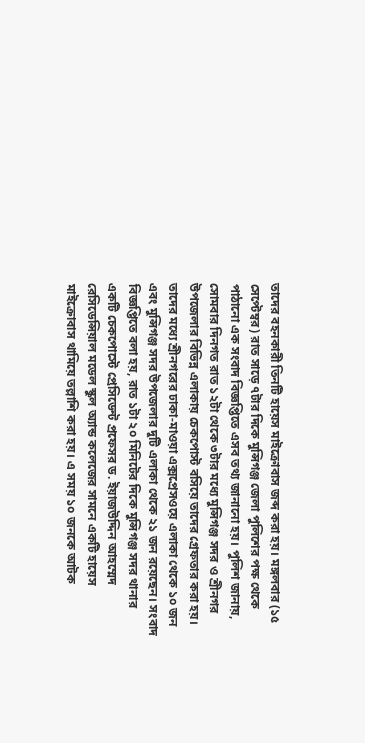তাদের বহনকারী তিনটি হায়েস মাইক্রোবাস জব্দ করা হয়। মঙ্গলবার (১৫ সেপ্টেম্বর) রাত সাড়ে ৭টার দিকে মুন্সিগঞ্জ জেলা পুলিশের পক্ষ থেকে পাঠানো এক সংবাদ বিজ্ঞপ্তিতে এসব তথ্য জানানো হয়। পুলিশ জানায়, সোমবার দিনগত রাত ১২টা থেকে ৩টার মধ্যে মুন্সিগঞ্জ সদর ও শ্রীনগর উপজেলার বিভিন্ন এলাকায় চেকপোস্ট বসিয়ে তাদের গ্রেফতার করা হয়। তাদের মধ্যে শ্রীনগরের ঢাকা-মাওয়া এক্সপ্রেসওয়ে এলাকা থেকে ১০ জন এবং মুন্সিগঞ্জ সদর উপজেলার দুটি এলাকা থেকে ২১ জন রয়েছেন। সংবাদ বিজ্ঞপ্তিতে বলা হয়, রাত ১টা ২০ মিনিটের দিকে মুন্সিগঞ্জ সদর থানার একটি চেকপোস্টে প্রেসিডেন্ট প্রফেসর ড. ইয়াজউদ্দিন আহম্মেদ রেসিডেন্সিয়াল মডেল স্কুল অ্যান্ড কলেজের সামনে একটি হায়েস মাইক্রোবাস থামিয়ে তল্লাশি করা হয়। এ সময় ১০ জনকে আটক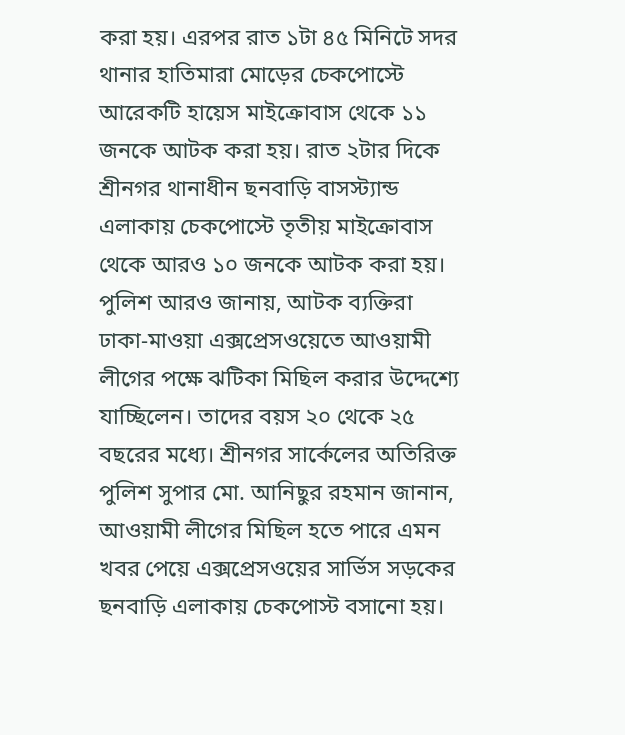করা হয়। এরপর রাত ১টা ৪৫ মিনিটে সদর থানার হাতিমারা মোড়ের চেকপোস্টে আরেকটি হায়েস মাইক্রোবাস থেকে ১১ জনকে আটক করা হয়। রাত ২টার দিকে শ্রীনগর থানাধীন ছনবাড়ি বাসস্ট্যান্ড এলাকায় চেকপোস্টে তৃতীয় মাইক্রোবাস থেকে আরও ১০ জনকে আটক করা হয়। পুলিশ আরও জানায়, আটক ব্যক্তিরা ঢাকা-মাওয়া এক্সপ্রেসওয়েতে আওয়ামী লীগের পক্ষে ঝটিকা মিছিল করার উদ্দেশ্যে যাচ্ছিলেন। তাদের বয়স ২০ থেকে ২৫ বছরের মধ্যে। শ্রীনগর সার্কেলের অতিরিক্ত পুলিশ সুপার মো. আনিছুর রহমান জানান, আওয়ামী লীগের মিছিল হতে পারে এমন খবর পেয়ে এক্সপ্রেসওয়ের সার্ভিস সড়কের ছনবাড়ি এলাকায় চেকপোস্ট বসানো হয়।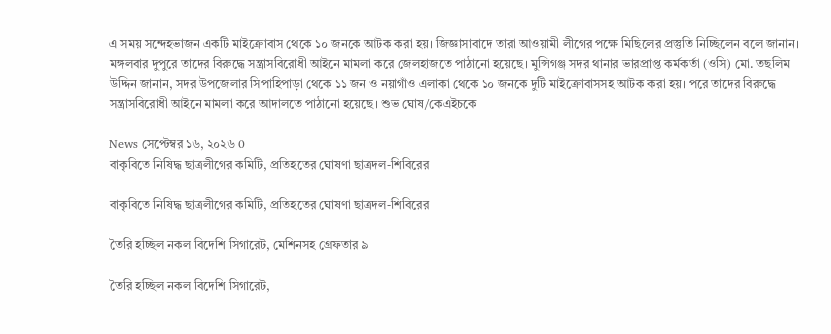এ সময় সন্দেহভাজন একটি মাইক্রোবাস থেকে ১০ জনকে আটক করা হয়। জিজ্ঞাসাবাদে তারা আওয়ামী লীগের পক্ষে মিছিলের প্রস্তুতি নিচ্ছিলেন বলে জানান। মঙ্গলবার দুপুরে তাদের বিরুদ্ধে সন্ত্রাসবিরোধী আইনে মামলা করে জেলহাজতে পাঠানো হয়েছে। মুন্সিগঞ্জ সদর থানার ভারপ্রাপ্ত কর্মকর্তা (ওসি) মো. তছলিম উদ্দিন জানান, সদর উপজেলার সিপাহিপাড়া থেকে ১১ জন ও নয়াগাঁও এলাকা থেকে ১০ জনকে দুটি মাইক্রোবাসসহ আটক করা হয়। পরে তাদের বিরুদ্ধে সন্ত্রাসবিরোধী আইনে মামলা করে আদালতে পাঠানো হয়েছে। শুভ ঘোষ/কেএইচকে

News সেপ্টেম্বর ১৬, ২০২৬ 0
বাকৃবিতে নিষিদ্ধ ছাত্রলীগের কমিটি, প্রতিহতের ঘোষণা ছাত্রদল-শিবিরের

বাকৃবিতে নিষিদ্ধ ছাত্রলীগের কমিটি, প্রতিহতের ঘোষণা ছাত্রদল-শিবিরের

তৈরি হচ্ছিল নকল বিদেশি সিগারেট, মেশিনসহ গ্রেফতার ৯

তৈরি হচ্ছিল নকল বিদেশি সিগারেট,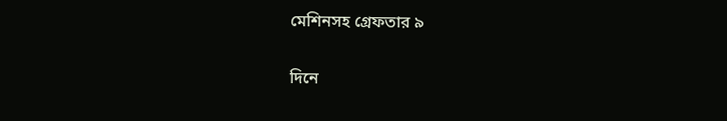মেশিনসহ গ্রেফতার ৯

দিনে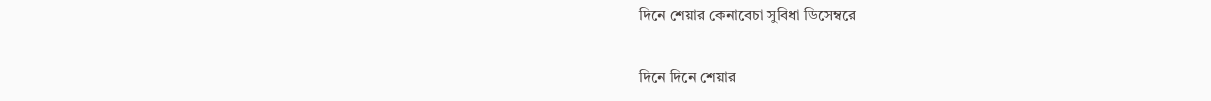দিনে শেয়ার কেনাবেচা সুবিধা ডিসেম্বরে

দিনে দিনে শেয়ার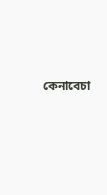কেনাবেচা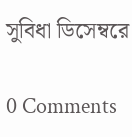সুবিধা ডিসেম্বরে

0 Comments